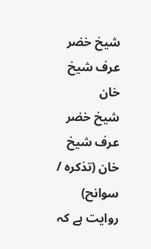شیخ خضر عرف شیخ خان
شیخ خضر عرف شیخ خان (تذکرہ / سوانح)
روایت ہے کہ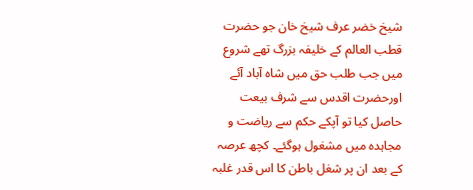شیخ خضر عرف شیخ خان جو حضرت قطب العالم کے خلیفہ بزرگ تھے شروع میں جب طلب حق میں شاہ آباد آئے اورحضرت اقدس سے شرف بیعت حاصل کیا تو آپکے حکم سے ریاضت و مجاہدہ میں مشغول ہوگئے۔ کچھ عرصہ کے بعد ان پر شغل باطن کا اس قدر غلبہ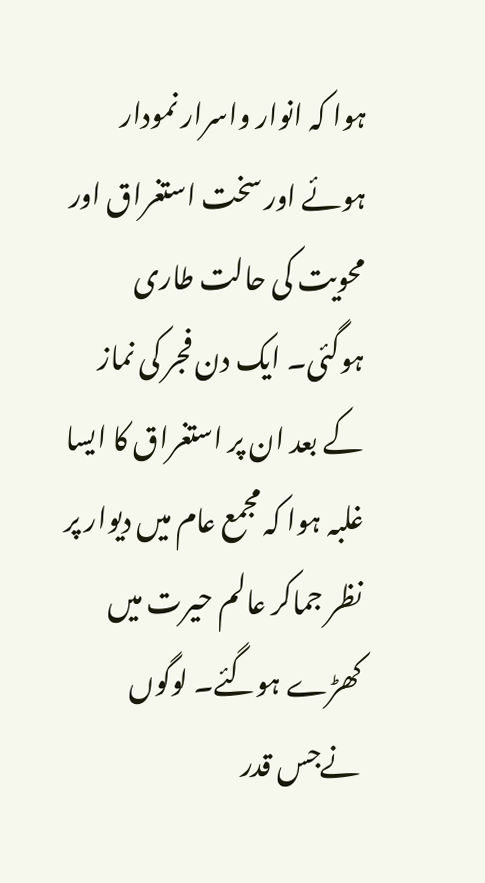ہوا کہ انوار واسرار نمودار ہوئے اور سخت استغراق اور محویت کی حالت طاری ہوگئی۔ ایک دن فجر کی نماز کے بعد ان پر استغراق کا ایسا غلبہ ہوا کہ مجمع عام میں دیوار پر نظر جماکر عالم حیرت میں کھڑے ہوگئے۔ لوگوں نےجس قدر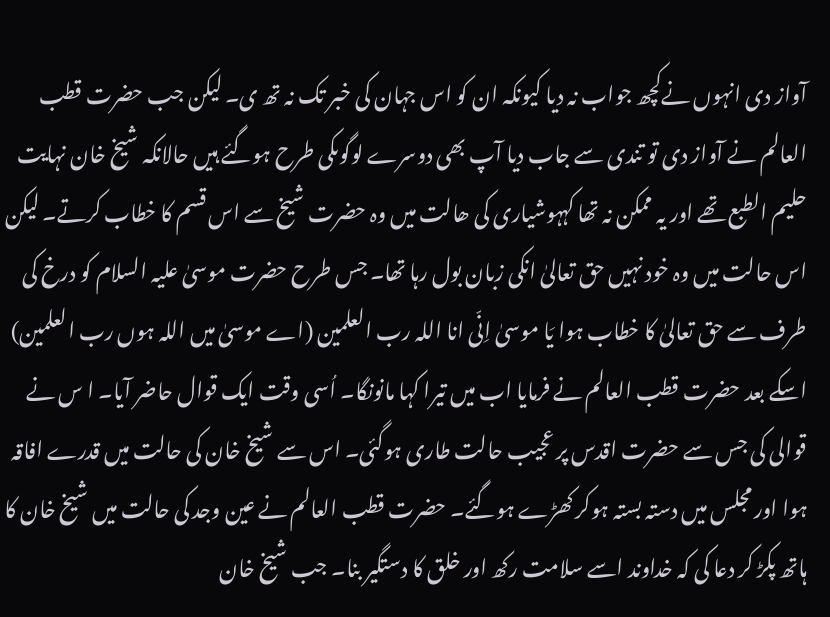آواز دی انہوں نےکچھ جواب نہ دیا کیونکہ ان کو اس جہان کی خبر تک نہ تھ ی۔ لیکن جب حضرت قطب العالم نے آواز دی تو تندی سے جاب دیا آپ بھی دوسرے لوگوںکی طرح ہوگئے ہیں حالانکہ شیخ خان نہایت حلیم الطبع تھے اور یہ ممکن نہ تھا کہہوشیاری کی ھالت میں وہ حضرت شیخ سے اس قسم کا خطاب کرتے۔ لیکن اس حالت میں وہ خود نہیں حق تعالیٰ انکی زبان بول رہا تھا۔ جس طرح حضرت موسیٰ علیہ السلام کو درخ کی طرف سے حق تعالیٰ کا خطاب ہوا یَا موسیٰ اِنّی انا اللہ رب العلمین (اے موسیٰ میں اللہ ہوں رب العلمین) اسکے بعد حضرت قطب العالم نے فرمایا اب میں تیرا کہا مانونگا۔ اُسی وقت ایک قوال حاضر آیا۔ ا س نے قوالی کی جس سے حضرت اقدس پر عجیب حالت طاری ہوگئی۔ اس سے شیخ خان کی حالت میں قدرے افاقہ ہوا اور مجلس میں دستہ بستہ ہوکر کھڑے ہوگئے۔ حضرت قطب العالم نے عین وجد کی حالت میں شیخ خان کا ہاتھ پکڑ کر دعا کی کہ خداوند اسے سلامت رکھ اور خلق کا دستگیر بنا۔ جب شیخ خان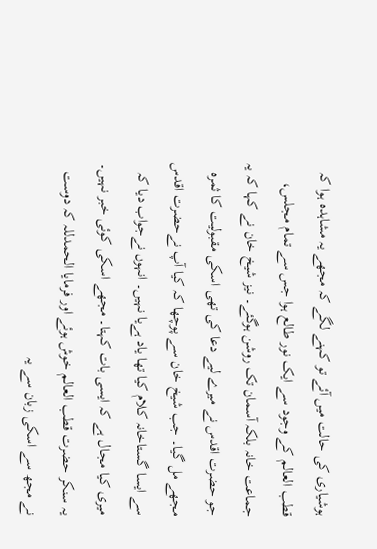ہوشیاری کی حالت میں آئے تو کہنے لگے کہ مجھے یہ مشاہدہ ہوا کہ قطب العالم کے وجود سے ایک نور طالع ہوا جس سے تمام مجلس، جماعت خانہ بلکہ آسمان تک روشن ہوگئے۔ نیز شیخ خان نے کہا کہ یہ جو حضرت اقدس نے میرے لیے دعا کی تھی اسکی مقبولیت کا ثمرہ مجھے مل گیا۔ جب شیخ خان سے پوچھا کہ کیا آپ نےحضرت اقدس سے ایسا گستاخانہ کلام کیا تھا یاد ہےیا نہیں۔ انہوں نےجواب دیا کہ میری کیا مجال ہے کہ ایسی بات کہتا۔ مجھے اسکی کوئی خبر نہیں۔ یہ سنکر حضرت قطب العالم خوش ہوئے اور فرمایا الحمدللہ کہ دوست نے مجھ سے اسکی زبان سے یہ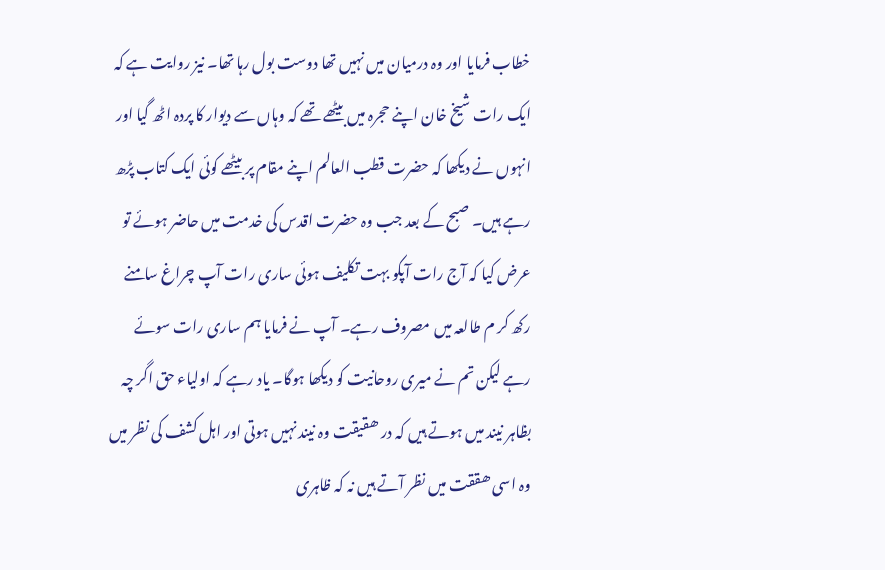خطاب فرمایا اور وہ درمیان میں نہیں تھا دوست بول رہا تھا۔ نیز روایت ہے کہ ایک رات شیخ خان اپنے حجرہ میں بیٹھے تھے کہ وہاں سے دیوار کا پردہ اٹھ گیا اور انہوں نے دیکھا کہ حضرت قطب العالم اپنے مقام پر بیٹھے کوئی ایک کتاب پڑھ رہے ہیں۔ صبح کے بعد جب وہ حضرت اقدس کی خدمت میں حاضر ہوئے تو عرض کیا کہ آج رات آپکو بہت تکلیف ہوئی ساری رات آپ چراغ سامنے رکھ کر م طالعہ میں مصروف رہے۔ آپ نے فرمایا ہم ساری رات سوئے رہے لیکن تم نے میری روحانیت کو دیکھا ہوگا۔ یاد رہے کہ اولیاء حق اگر چہ بظاہر نیند میں ہوتے ہیں کہ در ھقیقت وہ نیند نہیں ہوتی اور اہل کشف کی نظر میں وہ اسی ھققت میں نظر آتے ہیں نہ کہ ظاہری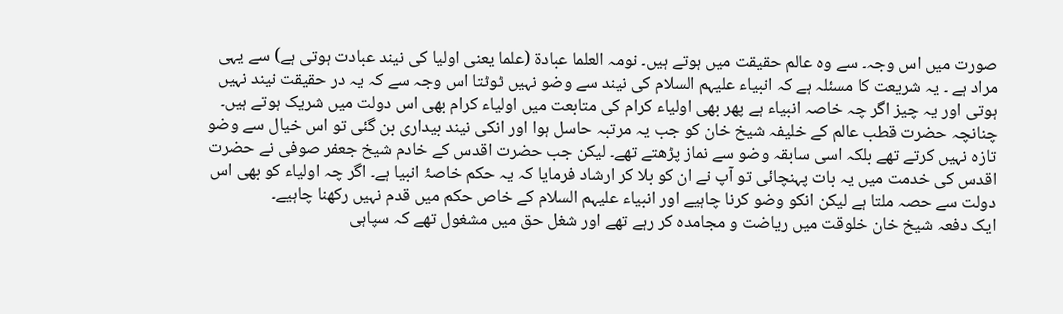صورت میں اس وجہ۔ سے وہ عالم حقیقت میں ہوتے ہیں۔ نومہ العلما عبادۃ (علما یعنی اولیا کی نیند عبادت ہوتی ہے) سے یہی مراد ہے ۔ یہ شریعت کا مسئلہ ہے کہ انبیاء علیہم السلام کی نیند سے وضو نہیں ٹوٹتا اس وجہ سے کہ یہ در حقیقت نیند نہیں ہوتی اور یہ چیز اگر چہ خاصہ انبیاء ہے پھر بھی اولیاء کرام کی متابعت میں اولیاء کرام بھی اس دولت میں شریک ہوتے ہیں۔ چنانچہ حضرت قطب عالم کے خلیفہ شیخ خان کو جب یہ مرتبہ حاسل ہوا اور انکی نیند بیداری بن گئی تو اس خیال سے وضو تازہ نہیں کرتے تھے بلکہ اسی سابقہ وضو سے نماز پڑھتے تھے۔ لیکن جب حضرت اقدس کے خادم شیخ جعفر صوفی نے حضرت اقدس کی خدمت میں یہ بات پہنچائی تو آپ نے ان کو بلا کر ارشاد فرمایا کہ یہ حکم خاصۂ انبیا ہے۔ اگر چہ اولیاء کو بھی اس دولت سے حصہ ملتا ہے لیکن انکو وضو کرنا چاہیے اور انبیاء علیہم السلام کے خاص حکم میں قدم نہیں رکھنا چاہیے۔
ایک دفعہ شیخ خان خلوقت میں ریاضت و مجامدہ کر رہے تھے اور شغل حق میں مشغول تھے کہ سپاہی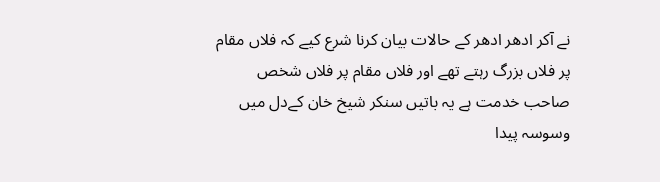نے آکر ادھر ادھر کے حالات بیان کرنا شرع کیے کہ فلاں مقام پر فلاں بزرگ رہتے تھے اور فلاں مقام پر فلاں شخص صاحب خدمت ہے یہ باتیں سنکر شیخ خان کےدل میں وسوسہ پیدا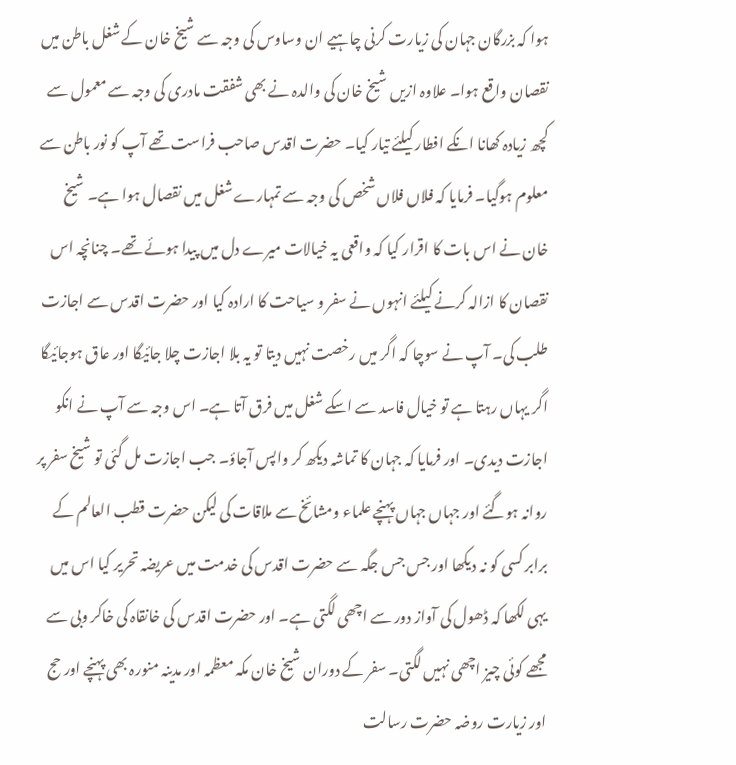ہوا کہ بزرگان جہان کی زیارت کرنی چاہیے ان وساوس کی وجہ سے شیخ خان کے شغل باطن میں نقصان واقع ہوا۔ علاوہ ازیں شیخ خان کی والدہ نے بھی شفقت مادری کی وجہ سے معمول سے کچھ زیادہ کھانا انکے افطار کیلئے تیار کیا۔ حضرت اقدس صاحب فراست تھے آپ کو نور باطن سے معلوم ہوگیا۔ فرمایا کہ فلاں فلاں شخص کی وجہ سے تمہارے شغل میں نقصال ہوا ہے۔ شیخ خان نے اس بات کا اقرار کیا کہ واقعی یہ خیالات میرے دل میں پیدا ہوئے تھے۔ چنانچہ اس نقصان کا ازالہ کرنے کیلئے انہوں نے سفر و سیاحت کا ارادہ کیا اور حضرت اقدس سے اجازت طلب کی۔ آپ نے سوچا کہ اگر میں رخصت نہیں دیتا تو یہ بلا اجازت چلا جائیگا اور عاق ہوجائیگا اگر یہاں رہتا ہے تو خیال فاسد سے اسکے شغل میں فرق آتا ہے۔ اس وجہ سے آپ نے انکو اجازت دیدی۔ اور فرمایا کہ جہان کا تماشہ دیکھ کر واپس آجاؤ۔ جب اجازت مل گئی تو شیخ سفر پر روانہ ہوگئے اور جہاں جہاں پہنچے علماء ومشائخ سے ملاقات کی لیکن حضرت قطب العالم کے برابر کسی کو نہ دیکھا اور جس جس جگہ سے حضرت اقدس کی خدمت میں عریضہ تحریر کیا اس میں یہی لکھا کہ ڈھول کی آواز دور سے اچھی لگتی ہے۔ اور حضرت اقدس کی خانقاہ کی خاکر وبی سے مجھے کوئی چیز اچھی نہیں لگتی۔ سفر کے دوران شیخ خان مکہ معظمہ اور مدینہ منورہ بھی پہنچے اور حج اور زیارت روضہ حضرت رسالت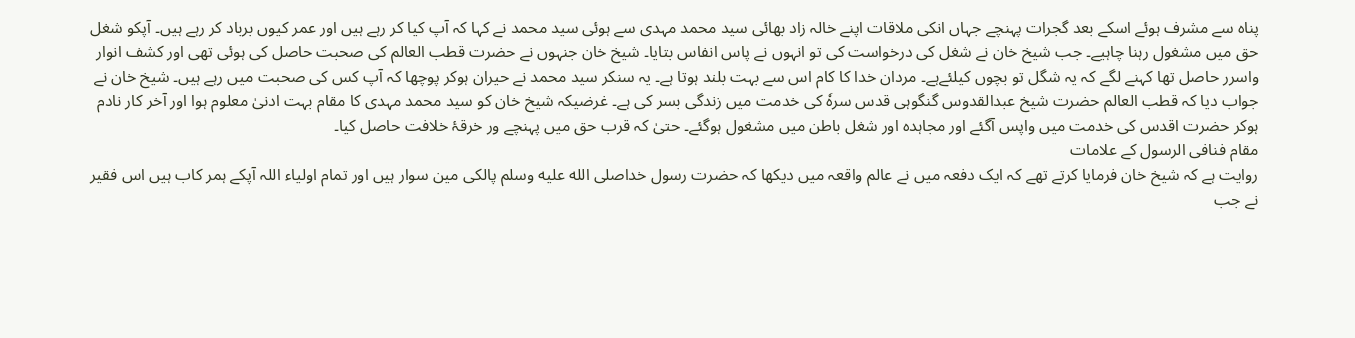پناہ سے مشرف ہوئے اسکے بعد گجرات پہنچے جہاں انکی ملاقات اپنے خالہ زاد بھائی سید محمد مہدی سے ہوئی سید محمد نے کہا کہ آپ کیا کر رہے ہیں اور عمر کیوں برباد کر رہے ہیں۔ آپکو شغل حق میں مشغول رہنا چاہیے۔ جب شیخ خان نے شغل کی درخواست کی تو انہوں نے پاس انفاس بتایا۔ شیخ خان جنہوں نے حضرت قطب العالم کی صحبت حاصل کی ہوئی تھی اور کشف انوار واسرر حاصل تھا کہنے لگے کہ یہ شگل تو بچوں کیلئےہے۔ مردان خدا کا کام اس سے بہت بلند ہوتا ہے۔ یہ سنکر سید محمد نے حیران ہوکر پوچھا کہ آپ کس کی صحبت میں رہے ہیں۔ شیخ خان نے جواب دیا کہ قطب العالم حضرت شیخ عبدالقدوس گنگوہی قدس سرہٗ کی خدمت میں زندگی بسر کی ہے۔ غرضیکہ شیخ خان کو سید محمد مہدی کا مقام بہت ادنیٰ معلوم ہوا اور آخر کار نادم ہوکر حضرت اقدس کی خدمت میں واپس آگئے اور مجاہدہ اور شغل باطن میں مشغول ہوگئے۔ حتیٰ کہ قرب حق میں پہنچے ور خرقۂ خلافت حاصل کیا۔
مقام فنافی الرسول کے علامات
روایت ہے کہ شیخ خان فرمایا کرتے تھے کہ ایک دفعہ میں نے عالم واقعہ میں دیکھا کہ حضرت رسول خداصلى الله عليه وسلم پالکی مین سوار ہیں اور تمام اولیاء اللہ آپکے ہمر کاب ہیں اس فقیر نے جب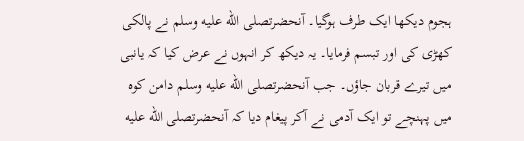ہجوم دیکھا ایک طرف ہوگیا۔ آنحضرتصلى الله عليه وسلم نے پالکی کھڑی کی اور تبسم فرمایا۔ یہ دیکھ کر انہوں نے عرض کیا کہ یانبی میں تیرے قربان جاؤں۔ جب آنحضرتصلى الله عليه وسلم دامن کوہ میں پہنچے تو ایک آدمی نے آکر پیغام دیا کہ آنحضرتصلى الله عليه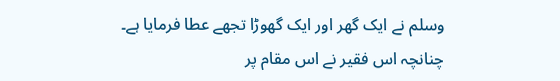وسلم نے ایک گھر اور ایک گھوڑا تجھے عطا فرمایا ہے۔ چنانچہ اس فقیر نے اس مقام پر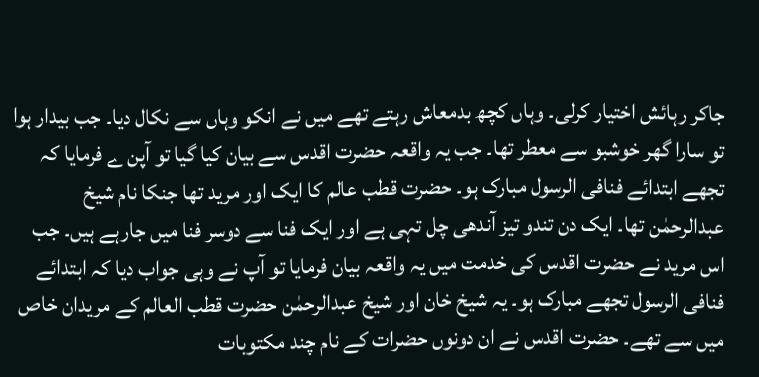جاکر رہائش اختیار کرلی۔ وہاں کچھ بدمعاش رہتے تھے میں نے انکو وہاں سے نکال دیا۔ جب بیدار ہوا تو سارا گھر خوشبو سے معطر تھا۔ جب یہ واقعہ حضرت اقدس سے بیان کیا گیا تو آپن ے فرمایا کہ تجھے ابتدائے فنافی الرسول مبارک ہو۔ حضرت قطب عالم کا ایک اور مرید تھا جنکا نام شیخ عبدالرحمٰن تھا۔ ایک دن تندو تیز آندھی چل تہی ہے اور ایک فنا سے دوسر فنا میں جارہے ہیں۔ جب اس مرید نے حضرت اقدس کی خدمت میں یہ واقعہ بیان فرمایا تو آپ نے وہی جواب دیا کہ ابتدائے فنافی الرسول تجھے مبارک ہو۔ یہ شیخ خان اور شیخ عبدالرحمٰن حضرت قطب العالم کے مریدان خاص میں سے تھے۔ حضرت اقدس نے ان دونوں حضرات کے نام چند مکتوبات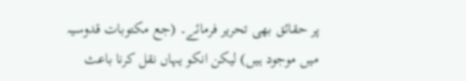پر حقائق بھی تحریر فرمائے۔ (جع مکتوبات قدوسیہ میں موجود ہیں) لیکن انکو یہاں نقل کرنا باعث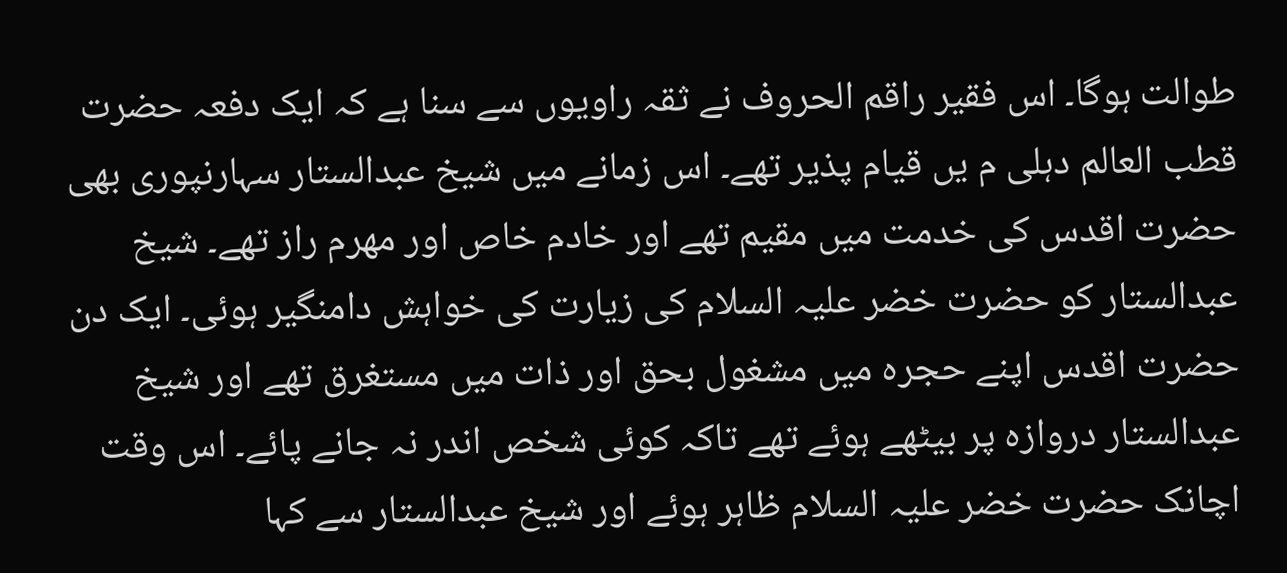طوالت ہوگا۔ اس فقیر راقم الحروف نے ثقہ راویوں سے سنا ہے کہ ایک دفعہ حضرت قطب العالم دہلی م یں قیام پذیر تھے۔ اس زمانے میں شیخ عبدالستار سہارنپوری بھی حضرت اقدس کی خدمت میں مقیم تھے اور خادم خاص اور مھرم راز تھے۔ شیخ عبدالستار کو حضرت خضر علیہ السلام کی زیارت کی خواہش دامنگیر ہوئی۔ ایک دن حضرت اقدس اپنے حجرہ میں مشغول بحق اور ذات میں مستغرق تھے اور شیخ عبدالستار دروازہ پر بیٹھے ہوئے تھے تاکہ کوئی شخص اندر نہ جانے پائے۔ اس وقت اچانک حضرت خضر علیہ السلام ظاہر ہوئے اور شیخ عبدالستار سے کہا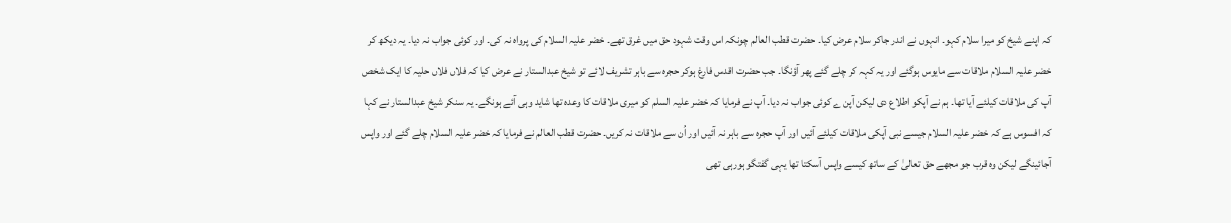کہ اپنے شیخ کو میرا سلام کہو۔ انہوں نے اندر جاکر سلام عرض کیا۔ حضرت قطب العالم چونکہ اس وقت شہود حق میں غرق تھے۔ خضر علیہ السلام کی پرواہ نہ کی۔ اور کوئی جواب نہ دیا۔ یہ دیکھ کر خضر علیہ السلام ملاقات سے مایوس ہوگئے اور یہ کہہ کر چلے گئے پھر آؤنگا۔ جب حضرت اقدس فارغ ہوکر حجرہ سے باہر تشریف لائے تو شیخ عبدالستار نے عرض کیا کہ فلاں فلاں حلیہ کا ایک شخص آپ کی ملاقات کیلئے آیا تھا۔ ہم نے آپکو اطلاع دی لیکن آپن ے کوئی جواب نہ دیا۔ آپ نے فرمایا کہ خضر علیہ السلم کو میری ملاقات کا وعدہ تھا شاید وہی آئے ہونگے۔ یہ سنکر شیخ عبدالستار نے کہا کہ افسوس ہے کہ خضر علیہ السلام جیسے نبی آپکی ملاقات کیلئے آئیں اور آپ حجرہ سے باہر نہ آئیں اور اُن سے ملاقات نہ کریں۔ حضرت قطب العالم نے فرمایا کہ خضر علیہ السلام چلے گئے اور واپس آجائینگے لیکن وہ قرب جو مجھے حق تعالیٰ کے ساتھ کیسے واپس آسکتا تھا یہی گفتگو ہورہی تھی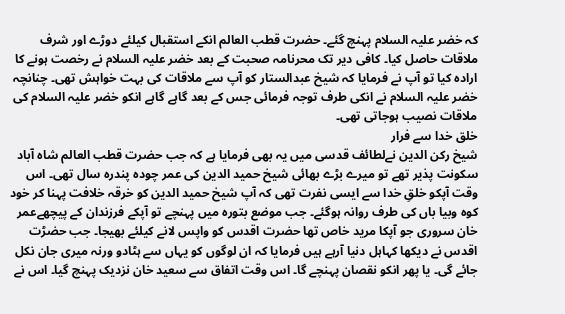کہ خضر علیہ السلام پہنچ گئے۔ حضرت قطب العالم انکے استقبال کیلئے دوڑے اور شرف ملاقات حاصل کیا۔ کافی دیر تک محرنامہ صحبت کے بعد خضر علیہ السلام نے رخصت ہونے کا ارادہ کیا تو آپ نے فرمایا کہ شیخ عبدالستار کو آپ سے ملاقات کی بہت خواہش تھی۔ چنانچہ خضر علیہ السلام نے انکی طرف توجہ فرمائی جس کے بعد گاہے گاہے انکو خضر علیہ السلام کی ملاقات نصیب ہوجاتی تھی۔
خلق خدا سے فرار
شیخ رکن الدین نےلطائف قدسی میں یہ بھی فرمایا ہے کہ جب حضرت قطب العالم شاہ آباد سکونت پذیر تھے تو میرے بڑے بھائی شیخ حمید الدین کی عمر چودہ پندرہ سال تھی۔ اس وقت آپکو خلقِ خدا سے ایسی نفرت تھی کہ آپ شیخ حمید الدین کو خرقہ خلافت پہنا کر خود کوہ وبیا باں کی طرف روانہ ہوگئے۔ جب موضع بتورہ میں پہنچے تو آپکے فرزندان کے پیچھےعمر خان سروری جو آپکا مرید خاص تھا حضرت اقدس کو واپس لانے کیلئے بھیجا۔ جب حضڑت اقدس نے دیکھا کہاہل دنیا آرہے ہیں فرمایا کہ ان لوگوں کو یہاں سے ہٹادو ورنہ میری جان نکل جائے گی۔ یا پھر انکو نقصان پہنچے گا۔ اس وقت اتفاق سے سعید خان نزدیک پہنچ گیا۔ اس نے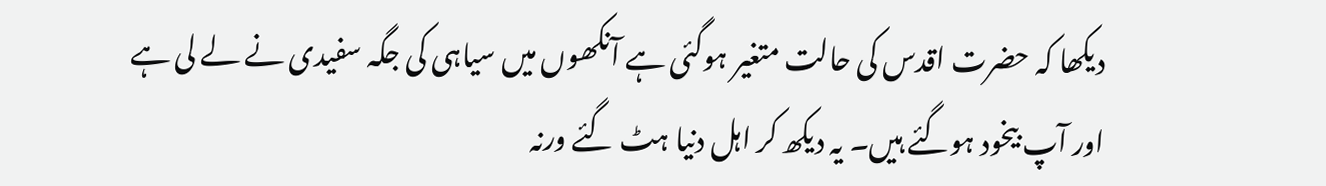دیکھا کہ حضرت اقدس کی حالت متغیر ہوگئی ہے آنکھوں میں سیاہی کی جگہ سفیدی نے لے لی ہے اور آپ بیخود ہوگئے ہیں۔ یہ دیکھ کر اہل دنیا ہٹ گئے ورنہ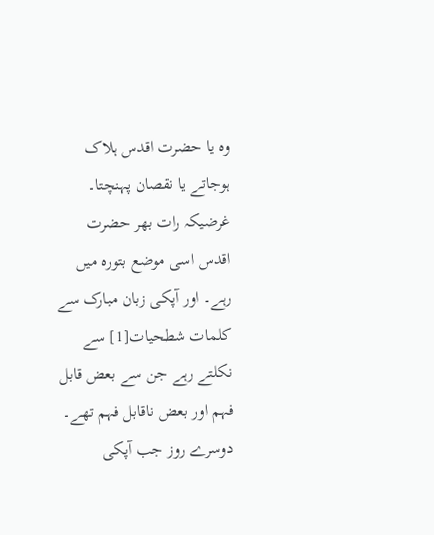وہ یا حضرت اقدس ہلاک ہوجاتے یا نقصان پہنچتا۔ غرضیکہ رات بھر حضرت اقدس اسی موضع بتورہ میں رہے۔ اور آپکی زبان مبارک سے کلمات شطحیات[1] سے نکلتے رہے جن سے بعض قابل فہم اور بعض ناقابل فہم تھے۔ دوسرے روز جب آپکی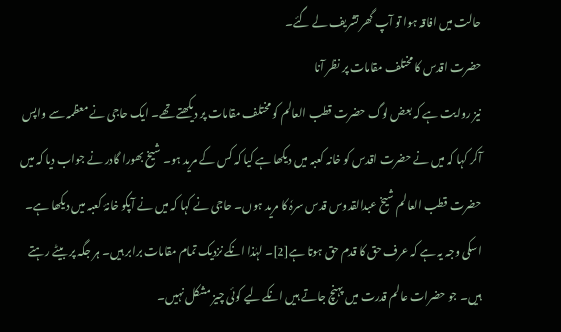حالت میں افاقہ ہوا تو آپ گھر تشریف لے گئے۔
حضرت اقدس کا مختلف مقامات پر نظر آنا
نیز روایت ہے کہ بعض لوگ حضرت قطب العالم کو مختلف مقامات پر دیکھتے تھے۔ ایک حاجی نے معظمہ سے واپس آکر کہا کہ میں نے حضرت اقدس کو خانہ کعبہ میں دیکھا ہے کیا کہ کس کے مرید ہو۔ شیخ بھورا گادر نے جواب دیا کہ میں حضرت قطب العالم شیخ عبدالقدوس قدس سرہٗ کا مرید ہوں۔ حاجی نے کہا کہ میں نے آپکو خانۂ کعبہ میں دیکھا ہے۔ اسکی وجہ یہ ہے کہ عرف حق کا قدم حق ہوتا ہے[2]۔ لہٰذا انکے نزدیک تمام مقامات برابر ہیں۔ ہر جگہ پر بیٹے رہتے ہیں۔ جو حضرات عالم قدرت میں پہنچ جاتے ہیں انکے لیے کوئی چیز مشکل نہیں۔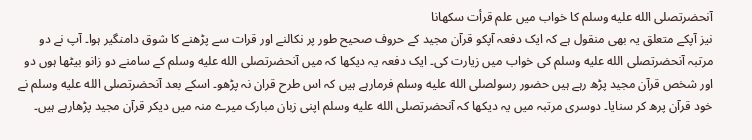آنحضرتصلى الله عليه وسلم کا خواب میں علم قرأت سکھانا
نیز آپکے متعلق یہ بھی منقول ہے کہ ایک دفعہ آپکو قرآن مجید کے حروف صحیح طور پر نکالنے اور قرات سے پڑھنے کا شوق دامنگیر ہوا۔ آپ نے دو مرتبہ آنحضرتصلى الله عليه وسلم کی خواب میں زیارت کی۔ ایک دفعہ یہ دیکھا کہ میں آنحضرتصلى الله عليه وسلم کے سامنے دو زانو بیٹھا ہوں دو اور شخص قرآن مجید پڑھ رہے ہیں حضور رسولصلى الله عليه وسلم فرمارہے ہیں کہ اس طرح قران نہ پڑھو۔ اسکے بعد آنحضرتصلى الله عليه وسلم نے خود قرآن پرھ کر سنایا۔ دوسری مرتبہ میں یہ دیکھا کہ آنحضرتصلى الله عليه وسلم اپنی زبان مبارک میرے منہ میں دیکر قرآن مجید پڑھارہے ہیں۔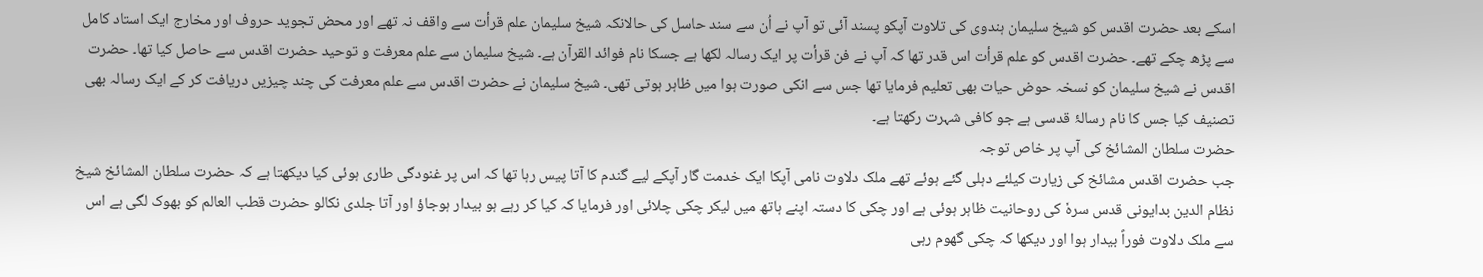اسکے بعد حضرت اقدس کو شیخ سلیمان ہندوی کی تلاوت آپکو پسند آئی تو آپ نے اُن سے سند حاسل کی حالانکہ شیخ سلیمان علم قرأت سے واقف نہ تھے اور محض تجوید حروف اور مخارج ایک استاد کامل سے پڑھ چکے تھے۔ حضرت اقدس کو علم قرأت اس قدر تھا کہ آپ نے فن قرأت پر ایک رسالہ لکھا ہے جسکا نام فوائد القرآن ہے۔ شیخ سلیمان سے علم معرفت و توحید حضرت اقدس سے حاصل کیا تھا۔ حضرت اقدس نے شیخ سلیمان کو نسخہ حوض حیات بھی تعلیم فرمایا تھا جس سے انکی صورت ہوا میں ظاہر ہوتی تھی۔ شیخ سلیمان نے حضرت اقدس سے علم معرفت کی چند چیزیں دریافت کر کے ایک رسالہ بھی تصنیف کیا جس کا نام رسالۂ قدسی ہے جو کافی شہرت رکھتا ہے۔
حضرت سلطان المشائخ کی آپ پر خاص توجہ
جب حضرت اقدس مشائخ کی زیارت کیلئے دہلی گئے ہوئے تھے ملک دلاوت نامی آپکا ایک خدمت گار آپکے لیے گندم کا آتا پیس رہا تھا کہ اس پر غنودگی طاری ہوئی کیا دیکھتا ہے کہ حضرت سلطان المشائخ شیخ نظام الدین بدایونی قدس سرہٗ کی روحانیت ظاہر ہوئی ہے اور چکی کا دستہ اپنے ہاتھ میں لیکر چکی چلائی اور فرمایا کہ کیا کر رہے ہو بیدار ہوجاؤ اور آتا جلدی نکالو حضرت قطب العالم کو بھوک لگی ہے اس سے ملک دلاوت فوراً بیدار ہوا اور دیکھا کہ چکی گھوم رہی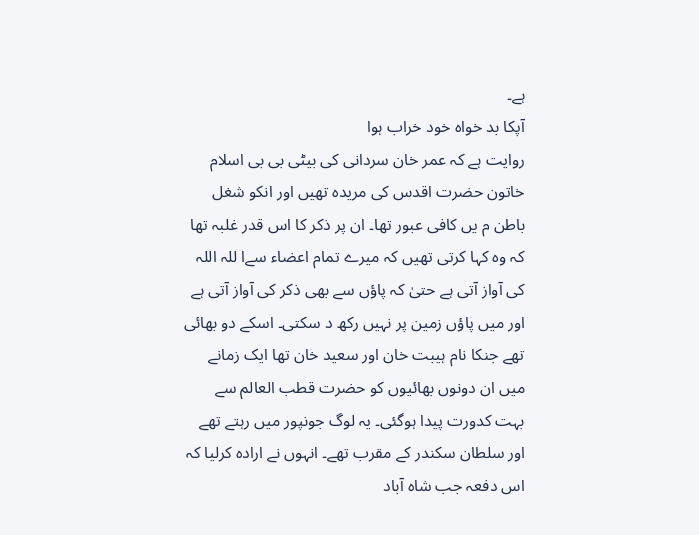ہے۔
آپکا بد خواہ خود خراب ہوا
روایت ہے کہ عمر خان سردانی کی بیٹی بی بی اسلام خاتون حضرت اقدس کی مریدہ تھیں اور انکو شغل باطن م یں کافی عبور تھا۔ ان پر ذکر کا اس قدر غلبہ تھا کہ وہ کہا کرتی تھیں کہ میرے تمام اعضاء سےا للہ اللہ کی آواز آتی ہے حتیٰ کہ پاؤں سے بھی ذکر کی آواز آتی ہے اور میں پاؤں زمین پر نہیں رکھ د سکتی۔ اسکے دو بھائی تھے جنکا نام ہیبت خان اور سعید خان تھا ایک زمانے میں ان دونوں بھائیوں کو حضرت قطب العالم سے بہت کدورت پیدا ہوگئی۔ یہ لوگ جونپور میں رہتے تھے اور سلطان سکندر کے مقرب تھے۔ انہوں نے ارادہ کرلیا کہ اس دفعہ جب شاہ آباد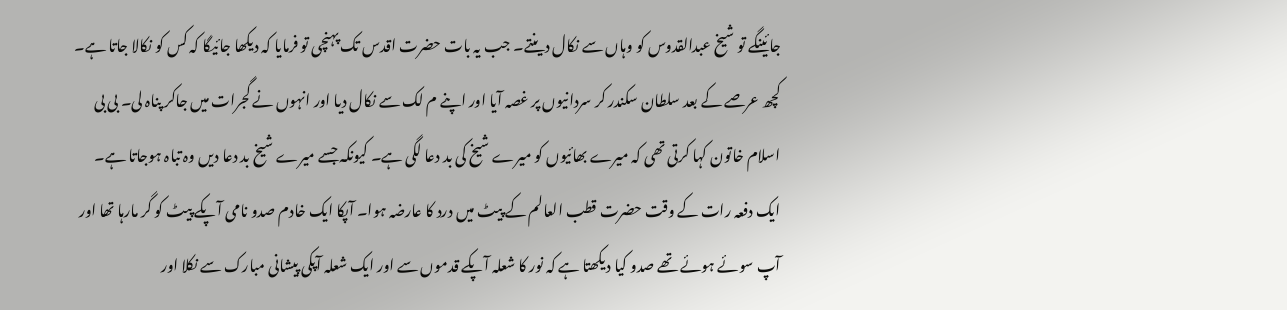جائینگے تو شیخ عبدالقدوس کو وہاں سے نکال دینتے۔ جب یہ بات حضرت اقدس تک پہنچی تو فرمایا کہ دیکھا جائیگا کہ کس کو نکالا جاتا ہے۔ کچھ عرصے کے بعد سلطان سکندر کر سردانیوں پر غصہ آیا اور اپنے م لک سے نکال دیا اور انہوں نے گجرات میں جاکر پناہ لی۔ بی بی اسلام خاتون کہا کرتی تھی کہ میرے بھائیوں کو میرے شیخ کی بد دعا لگی ہے۔ کیونکہ جسے میرے شیخ بد دعا دیں وہ تباہ ہوجاتا ہے۔
ایک دفعہ رات کے وقت حضرت قطب العالم کے پیٹ میں درد کا عارضہ ہوا۔ آپکا ایک خادم صدو نامی آپکے پیٹ کو گر مارہا تھا اور آپ سوئے ہوئے تھے صدو کیا دیکھتا ہے کہ نور کا شعلہ آپکے قدموں سے اور ایک شعلہ آپکی پیشانی مبارک سے نکلا اور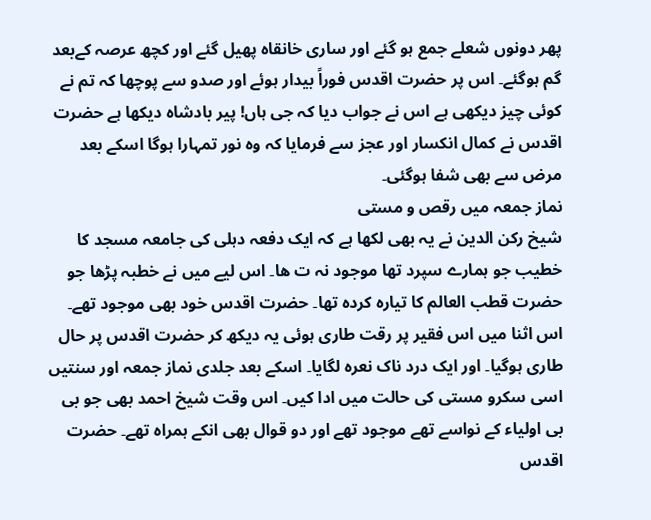پھر دونوں شعلے جمع ہو گئے اور ساری خانقاہ پھیل گئے اور کچھ عرصہ کےبعد گم ہوگئے۔ اس پر حضرت اقدس فوراً بیدار ہوئے اور صدو سے پوچھا کہ تم نے کوئی چیز دیکھی ہے اس نے جواب دیا کہ جی ہاں! پیر بادشاہ دیکھا ہے حضرت اقدس نے کمال انکسار اور عجز سے فرمایا کہ وہ نور تمہارا ہوگا اسکے بعد مرض سے بھی شفا ہوگئی۔
نماز جمعہ میں رقص و مستی
شیخ رکن الدین نے یہ بھی لکھا ہے کہ ایک دفعہ دہلی کی جامعہ مسجد کا خطیب جو ہمارے سپرد تھا موجود نہ ت ھا۔ اس لیے میں نے خطبہ پڑھا جو حضرت قطب العالم کا تیارہ کردہ تھا۔ حضرت اقدس خود بھی موجود تھے۔ اس اثنا میں اس فقیر پر رقت طاری ہوئی یہ دیکھ کر حضرت اقدس پر حال طاری ہوگیا۔ اور ایک درد ناک نعرہ لگایا۔ اسکے بعد جلدی نماز جمعہ اور سنتیں اسی سکرو مستی کی حالت میں ادا کیں۔ اس وقت شیخ احمد بھی جو بی بی اولیاء کے نواسے تھے موجود تھے اور دو قوال بھی انکے ہمراہ تھے۔ حضرت اقدس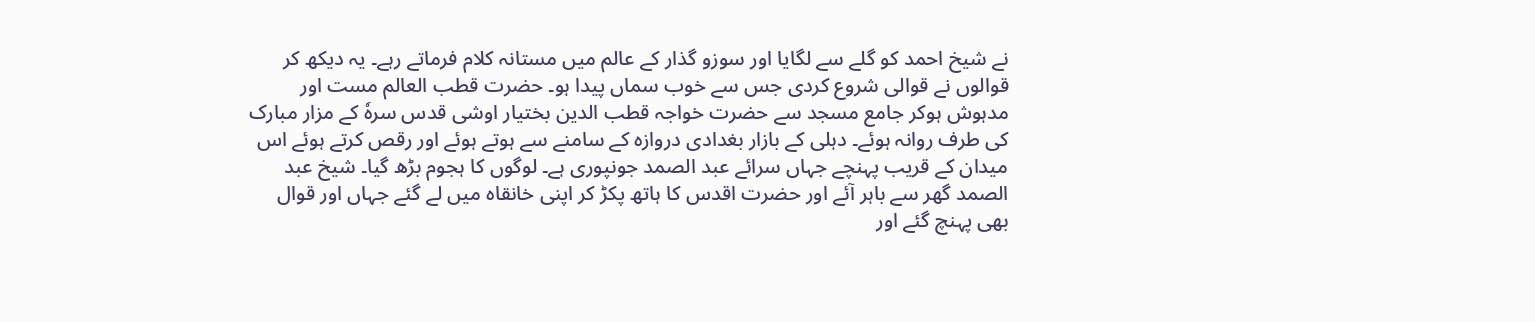نے شیخ احمد کو گلے سے لگایا اور سوزو گذار کے عالم میں مستانہ کلام فرماتے رہے۔ یہ دیکھ کر قوالوں نے قوالی شروع کردی جس سے خوب سماں پیدا ہو۔ حضرت قطب العالم مست اور مدہوش ہوکر جامع مسجد سے حضرت خواجہ قطب الدین بختیار اوشی قدس سرہٗ کے مزار مبارک کی طرف روانہ ہوئے۔ دہلی کے بازار بغدادی دروازہ کے سامنے سے ہوتے ہوئے اور رقص کرتے ہوئے اس میدان کے قریب پہنچے جہاں سرائے عبد الصمد جونپوری ہے۔ لوگوں کا ہجوم بڑھ گیا۔ شیخ عبد الصمد گھر سے باہر آئے اور حضرت اقدس کا ہاتھ پکڑ کر اپنی خانقاہ میں لے گئے جہاں اور قوال بھی پہنچ گئے اور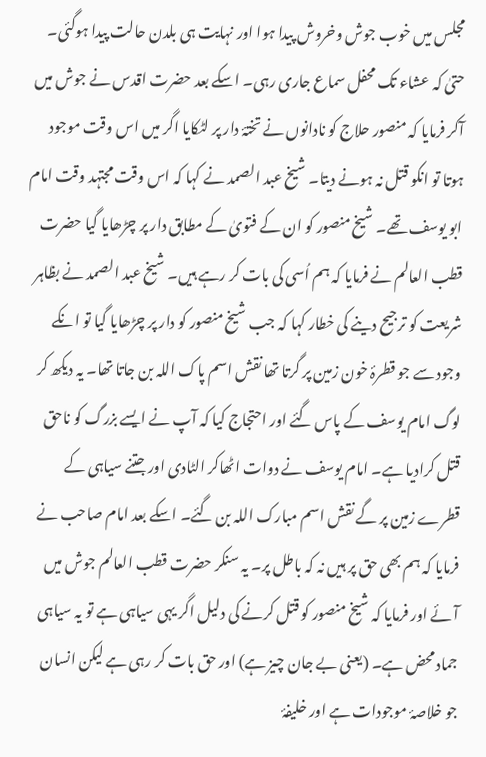مجلس میں خوب جوش وخروش پیدا ہوا اور نہایت ہی بلدن حالت پیدا ہوگئی۔ حتیٰ کہ عشاء تک محفل سماع جاری رہی۔ اسکے بعد حضرت اقدس نے جوش میں آکر فرمایا کہ منصور حلاج کو نادانوں نے تختۂ دار پر لٹکایا اگر میں اس وقت موجود ہوتا تو انکو قتل نہ ہونے دیتا۔ شیخ عبد الصمد نے کہا کہ اس وقت مجتہد وقت امام ابو یوسف تھے۔ شیخ منصور کو ان کے فتویٰ کے مطابق دار پر چڑھایا گیا حضرت قطب العالم نے فرمایا کہ ہم اُسی کی بات کر رہے ہیں۔ شیخ عبد الصمد نے بظاہر شریعت کو ترجیح دینے کی خطار کہا کہ جب شیخ منصور کو دار پر چڑھایا گیا تو انکے وجود سے جو قطرۂ خون زمین پر گرتا تھا نقش اسم پاک اللہ بن جاتا تھا۔ یہ دیکھ کر لوگ امام یوسف کے پاس گئے اور احتجاج کیا کہ آپ نے ایسے بزرگ کو ناحق قتل کرادیا ہے۔ امام یوسف نے دوات اٹھاکر الٹادی اور جتنے سیاہی کے قطرے زمین پر گے نقش اسم مبارک اللہ بن گئے۔ اسکے بعد امام صاحب نے فرمایا کہ ہم بھی حق پر ہیں نہ کہ باطل پر۔ یہ سنکر حضرت قطب العالم جوش میں آئے اور فرمایا کہ شیخ منصور کو قتل کرنے کی دلیل اگر یہی سیاہی ہے تو یہ سیاہی جماد محض ہے۔ (یعنی بے جان چیز ہے) اور حق بات کر رہی ہے لیکن انسان جو خلاصۂ موجودات ہے اور خلیفۂ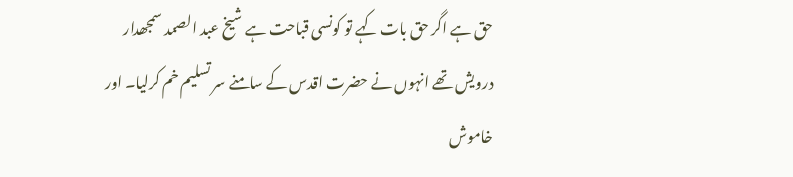حق ہے اگر حق بات کہے تو کونسی قباحت ہے شیخ عبد الصمد سمجھدار درویش تھے انہوں نے حضرت اقدس کے سامنے سر تسلیم خم کرلیا۔ اور خاموش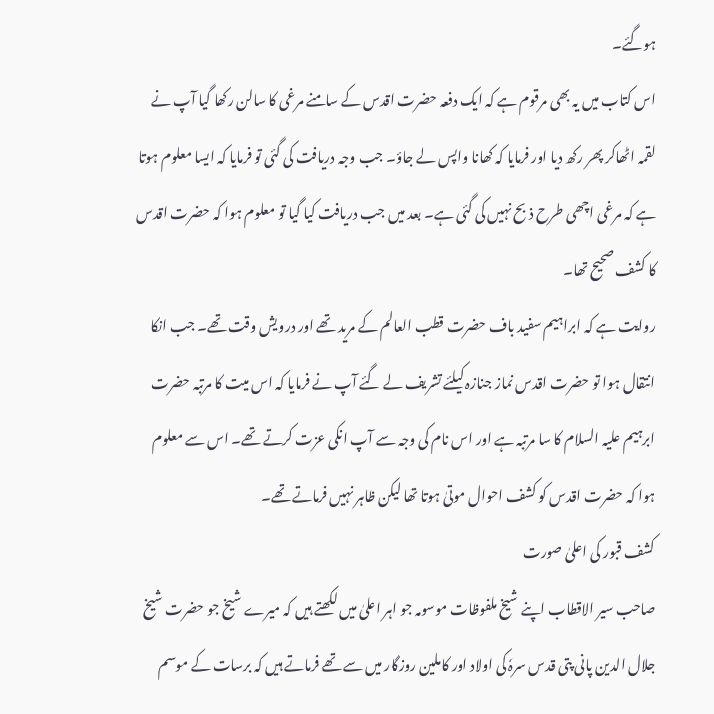ہوگئے۔
اس کتاب میں یہ بھی مرقوم ہے کہ ایک دفعہ حضرت اقدس کے سامنے مرغی کا سالن رکھا گیا آپ نے لقمہ اٹھاکر پھر رکھ دیا اور فرمایا کہ کھانا واپس لے جاؤ۔ جب وجہ دریافت کی گئی تو فرمایا کہ ایسا معلوم ہوتا ہے کہ مرغی اچھی طرح ذبح نہیں کی گئی ہے۔ بعد میں جب دریافت کیا گیا تو معلوم ہوا کہ حضرت اقدس کا کشف صحیح تھا۔
روایت ہے کہ ابراہیم سفید باف حضرت قطب العالم کے مرید تھے اور درویش وقت تھے۔ جب انکا انتقال ہوا تو حضرت اقدس نماز جنازہ کیلئے تشریف لے گئے آپ نے فرمایا کہ اس میت کا مرتبہ حضرت ابرہیم علیہ السلام کا سا مرتبہ ہے اور اس نام کی وجہ سے آپ انکی عزت کرتے تھے۔ اس سے معلوم ہوا کہ حضرت اقدس کو کشف احوال موتیٰ ہوتا تھا لیکن ظاہر نہیں فرماتے تھے۔
کشف قبور کی اعلیٰ صورت
صاحب سیر الاقطاب اپنے شیخ ملفوظات موسومہ جو اہر اعلیٰ میں لکھتے ہیں کہ میرے شیخ جو حضرت شیخ جلال الدین پانی پتی قدس سرہٗ کی اولاد اور کاملین روزگار میں سے تھے فرماتے ہیں کہ برسات کے موسم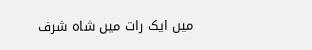میں ایک رات میں شاہ شرف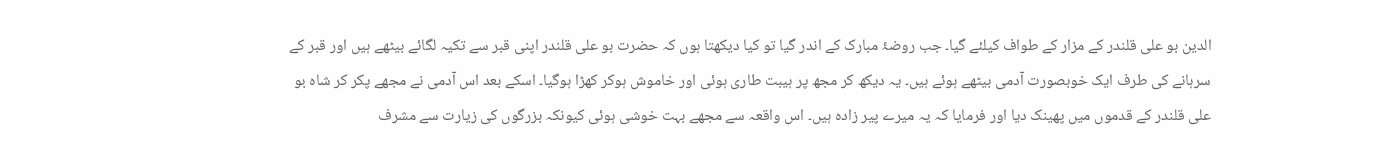الدین بو علی قلندر کے مزار کے طواف کیلئے گیا۔ جب روضۂ مبارک کے اندر گیا تو کیا دیکھتا ہوں کہ حضرت بو علی قلندر اپنی قبر سے تکیہ لگائے بیٹھے ہیں اور قبر کے سرہانے کی طرف ایک خوبصورت آدمی بیٹھے ہوئے ہیں۔ یہ دیکھ کر مجھ پر ہیبت طاری ہوئی اور خاموش ہوکر کھڑا ہوگیا۔ اسکے بعد اس آدمی نے مجھے پکر کر شاہ بو علی قلندر کے قدموں میں پھینک دیا اور فرمایا کہ یہ میرے پیر زادہ ہیں۔ اس واقعہ سے مجھے بہت خوشی ہوئی کیونکہ بزرگوں کی زیارت سے مشرف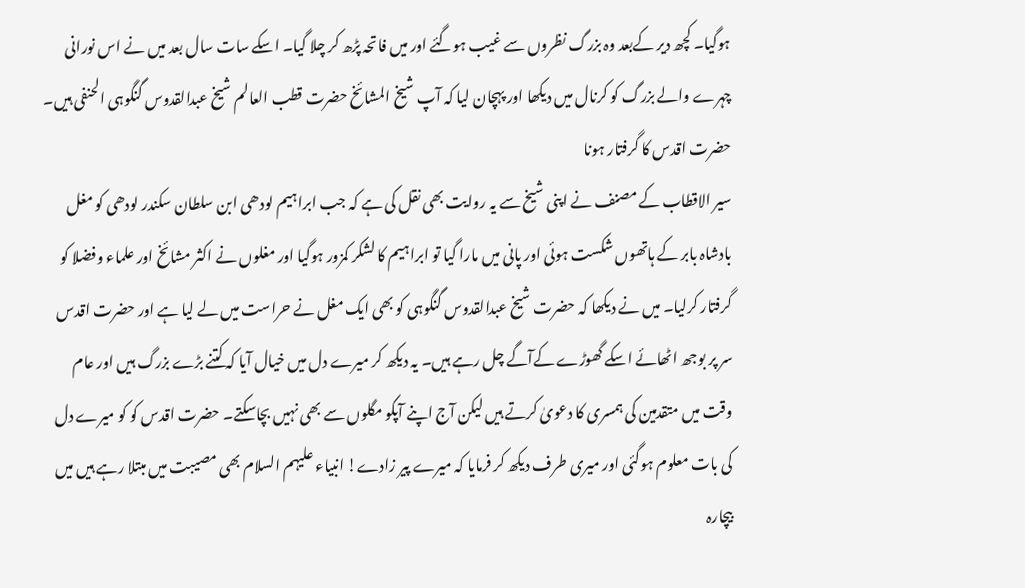ہوگیا۔ کچھ دیر کےبعد وہ بزرگ نظروں سے غیب ہوگئے اور میں فاتحہ پڑھ کر چلا گیا۔ اسکے سات سال بعد میں نے اس نورانی چہرے والے بزرگ کو کرنال میں دیکھا اور پہچان لیا کہ آپ شیخ المشائخ حضرت قطب العالم شیخ عبدالقدوس گنگوہی الحنفی ہیں۔
حضرت اقدس کا گرفتار ہونا
سیر الاقطاب کے مصنف نے اپنی شیخ سے یہ روایت بھی نقل کی ہے کہ جب ابراہیم لودھی ابن سلطان سکندر لودھی کو مغل بادشاہ بابر کے ہاتھوں شکست ہوئی اور پانی میں مارا گیا تو ابراہیم کا لشکر کمزور ہوگیا اور مغلوں نے اکثر مشائخ اور علماء وفضلا کو گرفتار کرلیا۔ میں نے دیکھا کہ حضرت شیخ عبدالقدوس گنگوہی کو بھی ایک مغل نے حراست میں لے لیا ہے اور حضرت اقدس سر پر بوجھ اٹھائے اسکے گھوڑے کےآگے چل رہے ہیں۔ یہ دیکھ کر میرے دل میں خیال آیا کہ کتنے بڑے بزرگ ہیں اور عام وقت میں متقدمین کی ہمسری کا دعویٰ کرتے ہیں لیکن آج اپنے آپکو مگلوں سے بھی نہیں بچاسکتے۔ حضرت اقدس کو کو میرے دل کی بات معلوم ہوگئی اور میری طرف دیکھ کر فرمایا کہ میرے پیر زادے! انبیاء علیہم السلام بھی مصیبت میں مبتلا رہے ہیں میں بیچارہ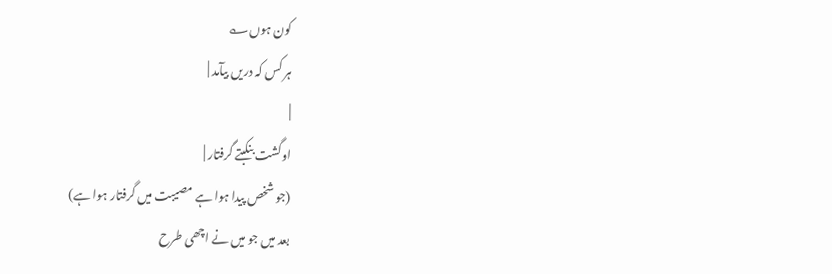کون ہوں؎
ہر کس کہ دریں بیآمد |
|
اوگشت بنکبتے گرفتار |
(جو شخص پیدا ہوا ہے مصیبت میں گرفتار ہوا ہے)
بعد میں جو میں نے اچھی طرح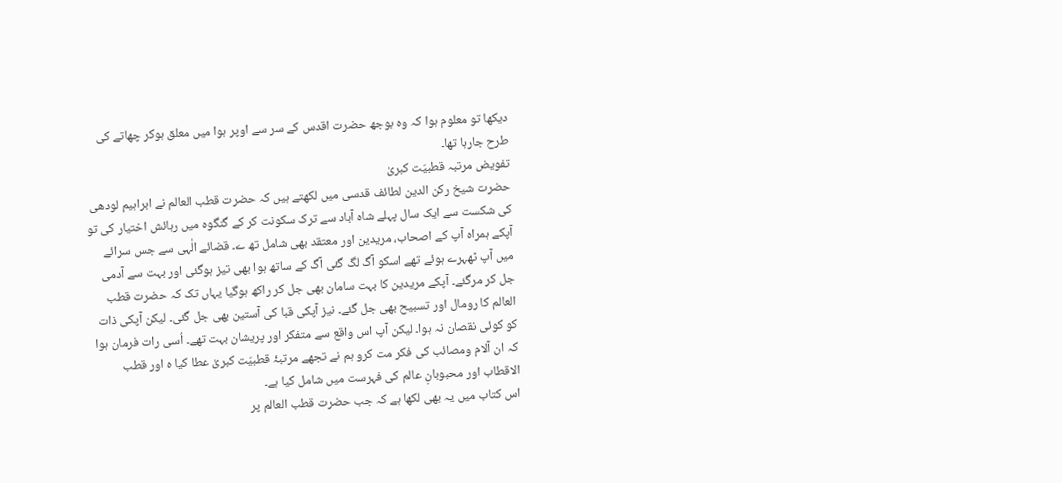دیکھا تو معلوم ہوا کہ وہ بوجھ حضرت اقدس کے سر سے اوپر ہوا میں معلق ہوکر چھاتے کی طرح جارہا تھا۔
تفویض مرتبہ قطبیّت کبریٰ
حضرت شیخ رکن الدین لطائف قدسی میں لکھتے ہیں کہ حضرت قطب العالم نے ابراہیم لودھی کی شکست سے ایک سال پہلے شاہ آباد سے ترک سکونت کر کے گنگوہ میں رہائش اختیار کی تو آپکے ہمراہ آپ کے اصحاب، مریدین اور معتقد بھی شامل تھ ے۔ قضائے الٰہی سے جس سرائے میں آپ ٹھہرے ہوئے تھے اسکو آگ لگ گئی آگ کے ساتھ ہوا بھی تیز ہوگئی اور بہت سے آدمی جل کر مرگئے۔ آپکے مریدین کا بہت سامان بھی جل کر راکھ ہوگیا یہاں تک کہ حضرت قطب العالم کا رومال اور تسبیح بھی جل گئے۔ نیز آپکی قبا کی آستین بھی جل گئی۔ لیکن آپکی ذات کو کوئی نقصان نہ ہوا۔ لیکن آپ اس واقع سے متفکر اور پریشان بہت تھے۔ اُسی رات فرمان ہوا کہ ان آلام ومصائب کی فکر مت کرو ہم نے تجھے مرتبۂ قطبیّت کبریٰ عطا کیا ہ اور قطب الاقطاب اور محبوبانِ عالم کی فہرست میں شامل کیا ہے۔
اس کتاب میں یہ بھی لکھا ہے کہ جب حضرت قطب العالم پر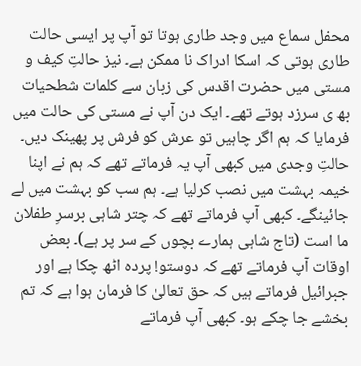محفل سماع میں وجد طاری ہوتا تو آپ پر ایسی حالت طاری ہوتی کہ اسکا ادراک نا ممکن ہے۔ نیز حالتِ کیف و مستی میں حضرت اقدس کی زبان سے کلمات شطحیات بھ ی سرزد ہوتے تھے۔ ایک دن آپ نے مستی کی حالت میں فرمایا کہ ہم اگر چاہیں تو عرش کو فرش پر پھینک دیں۔ حالتِ وجدی میں کبھی آپ یہ فرماتے تھے کہ ہم نے اپنا خیمہ بہشت میں نصب کرلیا ہے۔ ہم سب کو بہشت میں لے جائینگے۔ کبھی آپ فرماتے تھے کہ چتر شاہی برسرِ طفلان ما است (تاج شاہی ہمارے بچوں کے سر پر ہے)۔ بعض اوقات آپ فرماتے تھے کہ دوستو! پردہ اٹھ چکا ہے اور جبرائیل فرماتے ہیں کہ حق تعالیٰ کا فرمان ہوا ہے کہ تم بخشے جا چکے ہو۔ کبھی آپ فرماتے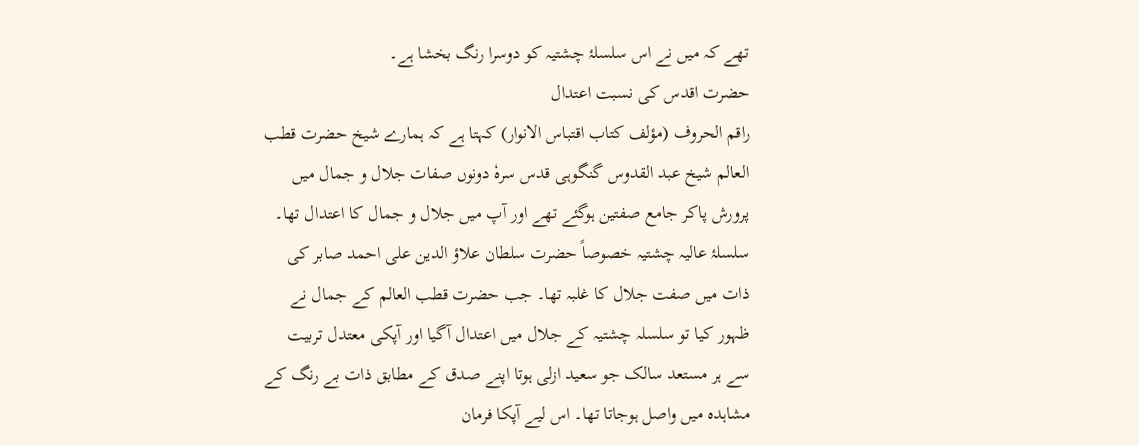تھے کہ میں نے اس سلسلۂ چشتیہ کو دوسرا رنگ بخشا ہے۔
حضرت اقدس کی نسبت اعتدال
راقم الحروف (مؤلف کتاب اقتباس الانوار) کہتا ہے کہ ہمارے شیخ حضرت قطب العالم شیخ عبد القدوس گنگوہی قدس سرہٗ دونوں صفات جلال و جمال میں پرورش پاکر جامع صفتین ہوگئے تھے اور آپ میں جلال و جمال کا اعتدال تھا۔ سلسلۂ عالیہ چشتیہ خصوصاً حضرت سلطان علاؤ الدین علی احمد صابر کی ذات میں صفت جلال کا غلبہ تھا۔ جب حضرت قطب العالم کے جمال نے ظہور کیا تو سلسلہ چشتیہ کے جلال میں اعتدال آگیا اور آپکی معتدل تربیت سے ہر مستعد سالک جو سعید ازلی ہوتا اپنے صدق کے مطابق ذات بے رنگ کے مشاہدہ میں واصل ہوجاتا تھا۔ اس لیے آپکا فرمان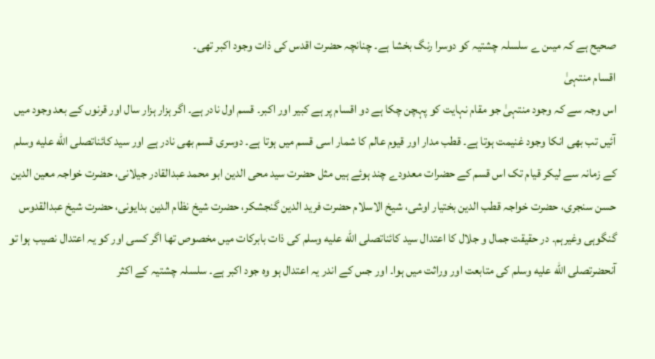صحیح ہے کہ میںن ے سلسلہ چشتیہ کو دوسرا رنگ بخشا ہے۔ چنانچہ حضرت اقدس کی ذات وجود اکبر تھی۔
اقسام منتہیٰ
اس وجہ سے کہ وجود منتہیٰ جو مقام نہایت کو پہچن چکا ہے دو اقسام پر ہے کبیر اور اکبر۔ قسم اول نادر ہے۔ اگر ہزار ہزار سال اور قرنوں کے بعد وجود میں آئیں تب بھی انکا وجود غنیمت ہوتا ہے۔ قطب مدار اور قیوم عالم کا شمار اسی قسم میں ہوتا ہے۔ دوسری قسم بھی نادر ہے اور سید کائناتصلى الله عليه وسلم کے زمانہ سے لیکر قیام تک اس قسم کے حضرات معدودے چند ہوئے ہیں مثل حضرت سید محی الدین ابو محمد عبدالقادر جیلانی، حضرت خواجہ معین الدین حسن سنجری، حضرت خواجہ قطب الدین بختیار اوشی، شیخ الاسلام حضرت فرید الدین گنجشکر، حضرت شیخ نظام الدین بدایونی، حضرت شیخ عبدالقدوس گنگوہی وغیرہم۔ در حقیقت جمال و جلال کا اعتدال سید کائناتصلى الله عليه وسلم کی ذات بابرکات میں مخصوص تھا اگر کسی اور کو یہ اعتدال نصیب ہوا تو آنحضرتصلى الله عليه وسلم کی متابعت اور وراثت میں ہوا۔ اور جس کے اندر یہ اعتدال ہو وہ جود اکبر ہے۔ سلسلہ چشتیہ کے اکثر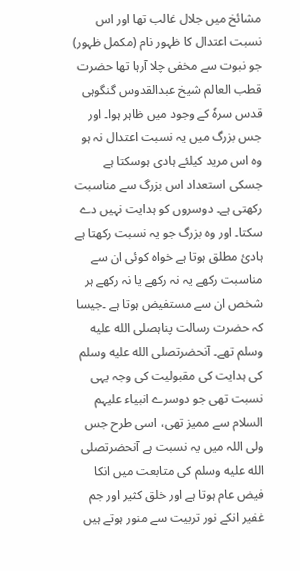مشائخ میں جلال غالب تھا اور اس نسبت اعتدال کا ظہور نام (مکمل ظہور) جو نبوت سے مخفی چلا آرہا تھا حضرت قطب العالم شیخ عبدالقدوس گنگوہی قدس سرہٗ کے وجود میں ظاہر ہوا۔ اور جس بزرگ میں یہ نسبت اعتدال نہ ہو وہ اس مرید کیلئے ہادی ہوسکتا ہے جسکی استعداد اس بزرگ سے مناسبت رکھتی ہے۔ دوسروں کو ہدایت نہیں دے سکتا۔ اور وہ بزرگ جو یہ نسبت رکھتا ہے ہادئ مطلق ہوتا ہے خواہ کوئی ان سے مناسبت رکھے یہ نہ رکھے یا نہ رکھے ہر شخص ان سے مستفیض ہوتا ہے ۔جیسا کہ حضرت رسالت پناہصلى الله عليه وسلم تھے۔ آنحضرتصلى الله عليه وسلم کی ہدایت کی مقبولیت کی وجہ یہی نسبت تھی جو دوسرے انبیاء علیہم السلام سے ممیز تھی، اسی طرح جس ولی اللہ میں یہ نسبت ہے آنحضرتصلى الله عليه وسلم کی متابعت میں انکا فیض عام ہوتا ہے اور خلق کثیر اور جم غفیر انکے نور تربیت سے منور ہوتے ہیں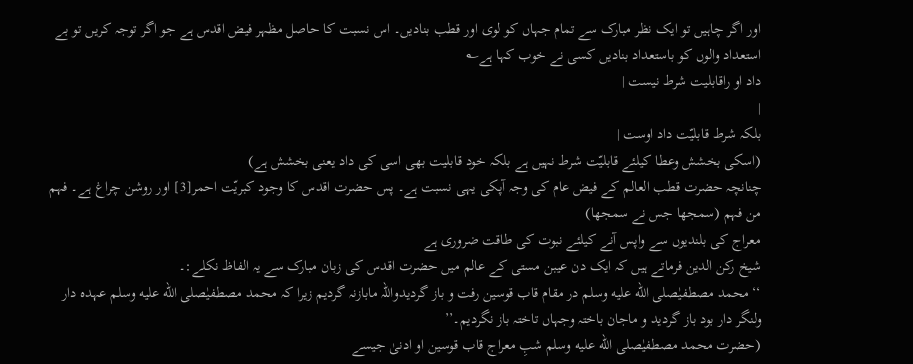اور اگر چاہیں تو ایک نظر مبارک سے تمام جہاں کو لوی اور قطب بنادیں۔ اس نسبت کا حاصل مظہر فیض اقدس ہے جو اگر توجہ کریں تو بے استعداد والوں کو باستعداد بنادیں کسی نے خوب کہا ہے؎
داد او راقابلیت شرط نیست |
|
بلکہ شرط قابلیّت داد اوست |
(اسکی بخشش وعطا کیلئے قابلیّت شرط نہیں ہے بلکہ خود قابلیت بھی اسی کی داد یعنی بخشش ہے)
چنانچہ حضرت قطب العالم کے فیض عام کی وجہ آپکی یہی نسبت ہے۔ پس حضرت اقدس کا وجود کبریّت احمر[3] اور روشن چراغ ہے۔ فہم من فہم (سمجھا جس نے سمجھا)
معراج کی بلندیوں سے واپس آنے کیلئے نبوت کی طاقت ضروری ہے
شیخ رکن الدین فرماتے ہیں کہ ایک دن عیبن مستی کے عالم میں حضرت اقدس کی زبان مبارک سے یہ الفاظ نکلے:۔
‘‘محمد مصطفیٰصلى الله عليه وسلم در مقام قاب قوسین رفت و باز گردیدواللہ مابازنہ گردیم زیرا کہ محمد مصطفیٰصلى الله عليه وسلم عہدہ دار ولنگر دار بود باز گردید و ماجان باختہ وجہاں تاختہ باز نگردیم۔’’
(حضرت محمد مصطفیٰصلى الله عليه وسلم شبِ معراج قاب قوسین او ادنیٰ جیسے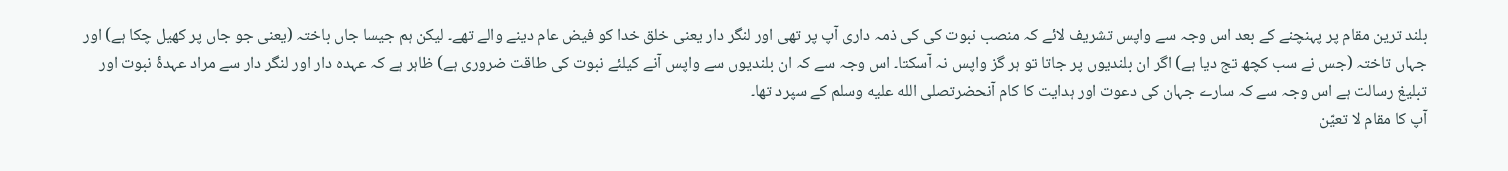بلند ترین مقام پر پہنچنے کے بعد اس وجہ سے واپس تشریف لائے کہ منصب نبوت کی کی ذمہ داری آپ پر تھی اور لنگر دار یعنی خلق خدا کو فیض عام دینے والے تھے۔ لیکن ہم جیسا جاں باختہ (یعنی جو جاں پر کھیل چکا ہے) اور جہاں تاختہ (جس نے سب کچھ تج دیا ہے) اگر ان بلندیوں پر جاتا تو ہر گز واپس نہ آسکتا۔ اس وجہ سے کہ ان بلندیوں سے واپس آنے کیلئے نبوت کی طاقت ضروری ہے) ظاہر ہے کہ عہدہ دار اور لنگر دار سے مراد عہدۂ نبوت اور تبلیغ رسالت ہے اس وجہ سے کہ سارے جہان کی دعوت اور ہدایت کا کام آنحضرتصلى الله عليه وسلم کے سپرد تھا۔
آپ کا مقام لا تعیّن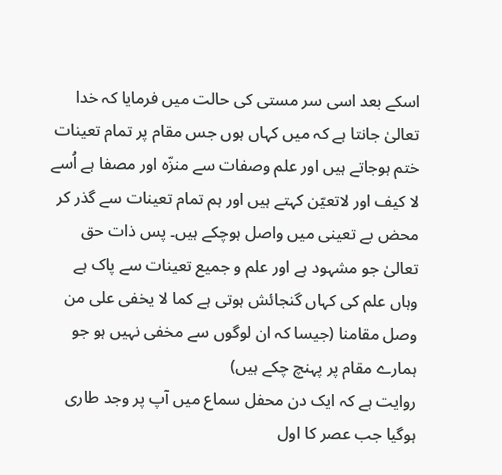اسکے بعد اسی سر مستی کی حالت میں فرمایا کہ خدا تعالیٰ جانتا ہے کہ میں کہاں ہوں جس مقام پر تمام تعینات ختم ہوجاتے ہیں اور علم وصفات سے منزّہ اور مصفا ہے اُسے لا کیف اور لاتعیّن کہتے ہیں اور ہم تمام تعینات سے گذر کر محض بے تعینی میں واصل ہوچکے ہیں۔ پس ذات حق تعالیٰ جو مشہود ہے اور علم و جمیع تعینات سے پاک ہے وہاں علم کی کہاں گنجائش ہوتی ہے کما لا یخفی علی من وصل مقامنا (جیسا کہ ان لوگوں سے مخفی نہیں ہو جو ہمارے مقام پر پہنچ چکے ہیں)
روایت ہے کہ ایک دن محفل سماع میں آپ پر وجد طاری ہوگیا جب عصر کا اول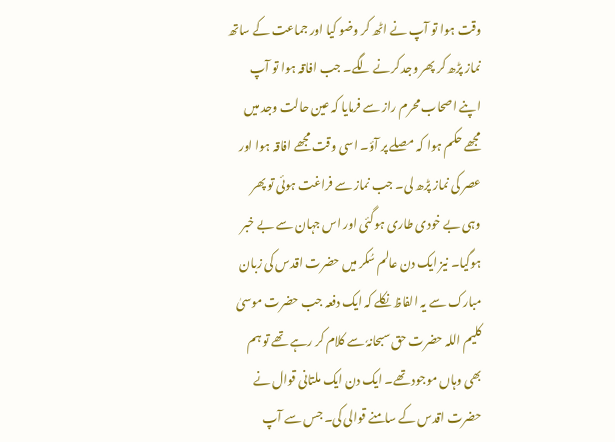وقت ہوا تو آپ نے اٹھ کر وضو کیا اور جماعت کے ساتھ نماز پڑھ کر پھر وجد کرنے لگے۔ جب افاقہ ہوا تو آپ اپنے اصحاب محرم راز سے فرمایا کہ عین حالت وجد میں مجھے حکم ہوا کہ مصلے پر آؤ۔ اسی وقت مجھے افاقہ ہوا اور عصر کی نماز پڑھ لی۔ جب نماز سے فراغت ہوئی تو پھر وہی بے خودی طاری ہوگئی اور اس جہان سے بے خبر ہوگیا۔ نیز ایک دن عالم سُکر میں حضرت اقدس کی زبان مبارک سے یہ الفاظ نکلے کہ ایک دفعہ جب حضرت موسیٰ کلیم اللہ حضرت حق سبحانہٗ سے کلام کر رہے تھے تو ہم بھی وہاں موجود تھے۔ ایک دن ایک ملتانی قوال نے حضرت اقدس کے سامنے قوالی کی۔ جس سے آپ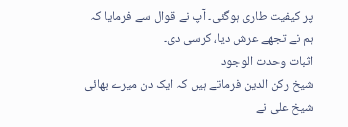پر کیفیت طاری ہوگئی۔ آپ نے قوال سے فرمایا کہ ہم نے تجھے عرش دیا، کرسی دی۔
اثبات وحدت الوجود
شیخ رکن الدین فرماتے ہیں کہ ایک دن میرے بھائی شیخ علی نے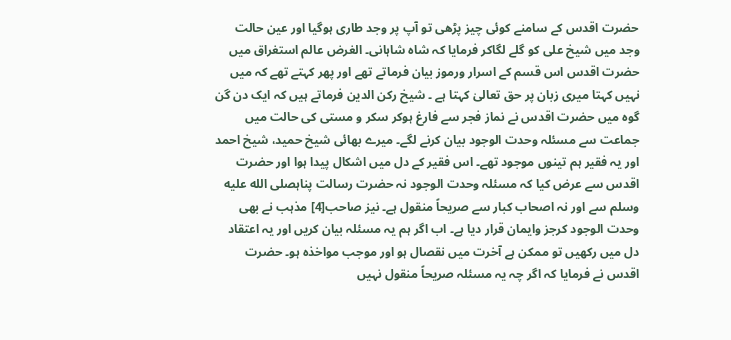حضرت اقدس کے سامنے کوئی چیز پڑھی تو آپ پر وجد طاری ہوگیا اور عین حالت وجد میں شیخ علی کو گلے لگاکر فرمایا کہ شاہ شاہانی۔ الغرض عالم استغراق میں حضرت اقدس اس قسم کے اسرار ورموز بیان فرماتے تھے اور پھر کہتے تھے کہ میں نہیں کہتا میری زبان پر حق تعالیٰ کہتا ہے ۔ شیخ رکن الدین فرماتے ہیں کہ ایک دن گن گوہ میں حضرت اقدس نے نماز فجر سے فارغ ہوکر سکر و مستی کی حالت میں جماعت سے مسئلہ وحدت الوجود بیان کرنے لگے۔ میرے بھائی شیخ حمید، شیخ احمد اور یہ فقیر ہم تینوں موجود تھے۔ اس فقیر کے دل میں اشکال پیدا ہوا اور حضرت اقدس سے عرض کیا کہ مسئلہ وحدت الوجود نہ حضرت رسالت پناہصلى الله عليه وسلم سے اور نہ اصحاب کبار سے صریحاً منقول ہے۔ نیز صاحب[4] مذہب نے بھی وحدت الوجود کرجز وایمان قرار دیا ہے۔ اب اگر ہم یہ مسئلہ بیان کریں اور یہ اعتقاد دل میں رکھیں تو ممکن ہے آخرت میں نقصال ہو اور موجب مواخذہ ہو۔ حضرت اقدس نے فرمایا کہ اگر چہ یہ مسئلہ صریحاً منقول نہیں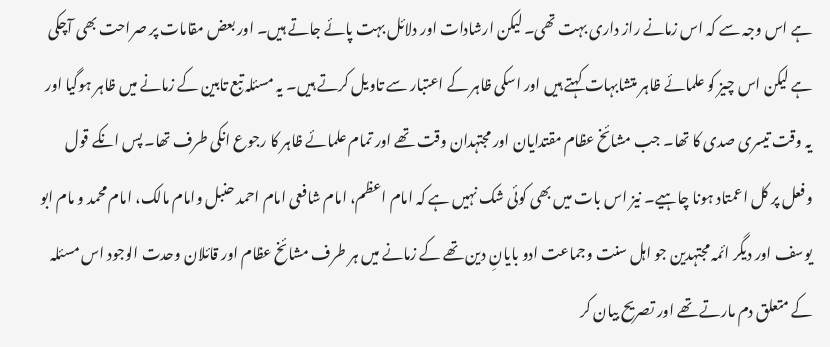ہے اس وجہ سے کہ اس زمانے راز داری بہت تھی۔ لیکن ارشادات اور دلائل بہت پائے جاتے ہیں۔ اور بعض مقامات پر صراحت بھی آچکی ہے لیکن اس چیز کو علمائے ظاہر متشابہات کہتے ہیں اور اسکی ظاہر کے اعتبار سے تاویل کرتے ہیں۔ یہ مسئلہ تبع تابین کے زمانے میں ظاہر ہوگیا اور یہ وقت تیسری صدی کا تھا۔ جب مشائخ عظام مقتدایان اور مجتہدان وقت تھے اور تمام علمائے ظاہر کا رجوع انکی طرف تھا۔ پس انکے قول وفعل پر کل اعمتاد ہونا چاہیے۔ نیز اس بات میں بھی کوئی شک نہیں ہے کہ امام اعظم، امام شافعی امام احمد حنبل وامام مالک، امام محمد و مام ابو یوسف اور دیگر ائمہ مجتہدین جو اہل سنت وجماعت ادو بایانِ دین تھے کے زمانے میں ہر طرف مشائخ عظام اور قائلان وحدت الوجود اس مسئلہ کے متعلق دم مارتے تھے اور تصریح بیان کر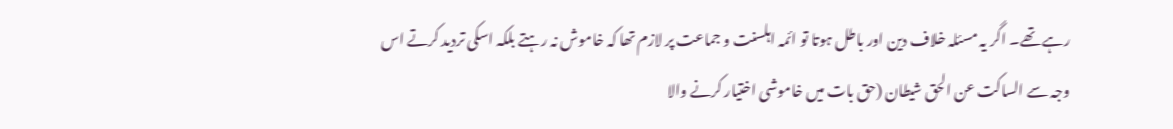رہے تھے۔ اگر یہ مسئلہ خلاف دین اور باطل ہوتا تو ائمہ اہلسنت و جماعت پر لازم تھا کہ خاموش نہ رہتے بلکہ اسکی تردید کرتے اس وجہ سے الساکت عن الحق شیطان (حق بات میں خاموشی اختیار کرنے والا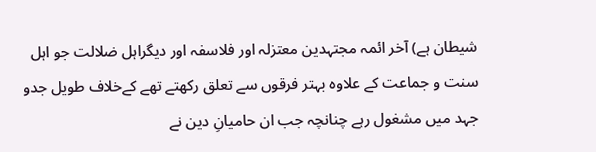شیطان ہے) آخر ائمہ مجتہدین معتزلہ اور فلاسفہ اور دیگراہل ضلالت جو اہل سنت و جماعت کے علاوہ بہتر فرقوں سے تعلق رکھتے تھے کےخلاف طویل جدو جہد میں مشغول رہے چنانچہ جب ان حامیانِ دین نے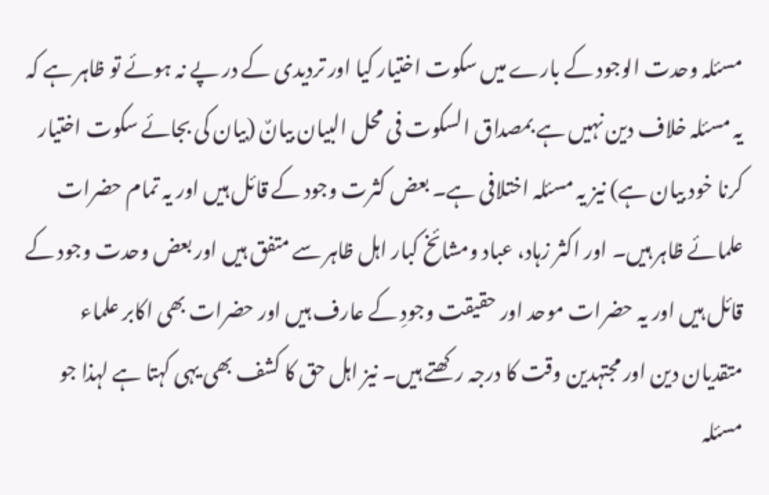مسئلہ وحدت الوجود کے بارے میں سکوت اختیار کیا اور تردیدی کے در پے نہ ہوئے تو ظاہر ہے کہ یہ مسئلہ خلاف دین نہیں ہے بمصداق السکوت فی محل البیان بیانٌ (بیان کی بجائے سکوت اختیار کرنا خود بیان ہے) نیز یہ مسئلہ اختلافی ہے۔ بعض کثرت وجود کے قائل ہیں اور یہ تمام حضرات علمائے ظاہر ہیں۔ اور اکثر زہاد، عباد ومشائخ کبار اہل ظاہر سے متفق ہیں اور بعض وحدت وجود کے قائل ہیں اور یہ حضرات موحد اور حقیقت وجودِ کے عارف ہیں اور حضرات بھی اکابر علماء متقدیان دین اور مجتہدین وقت کا درجہ رکھتے ہیں۔ نیز اہل حق کا کشف بھی یہی کہتا ہے لہذا جو مسئلہ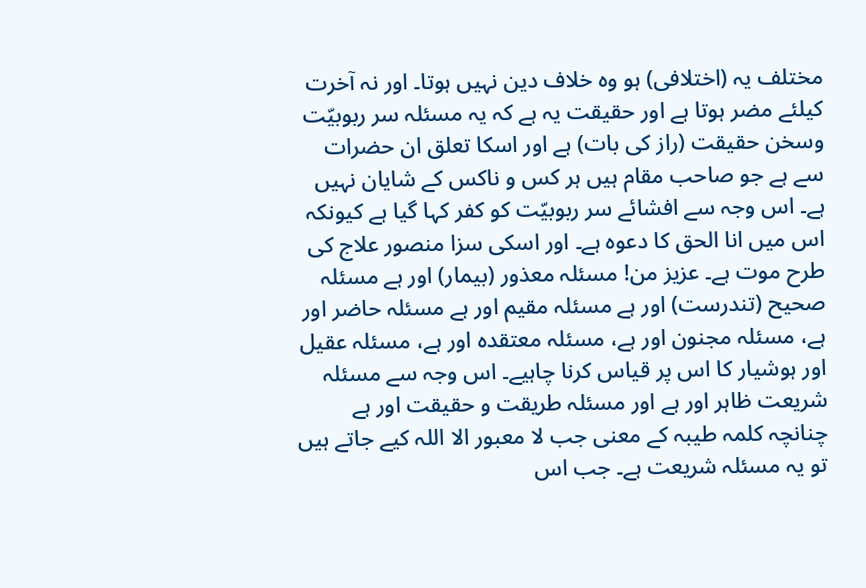مختلف یہ (اختلافی) ہو وہ خلاف دین نہیں ہوتا۔ اور نہ آخرت کیلئے مضر ہوتا ہے اور حقیقت یہ ہے کہ یہ مسئلہ سر ربوبیّت وسخن حقیقت (راز کی بات) ہے اور اسکا تعلق ان حضرات سے ہے جو صاحب مقام ہیں ہر کس و ناکس کے شایان نہیں ہے۔ اس وجہ سے افشائے سر ربوبیّت کو کفر کہا گیا ہے کیونکہ اس میں انا الحق کا دعوہ ہے۔ اور اسکی سزا منصور علاج کی طرح موت ہے۔ عزیز من! مسئلہ معذور (بیمار) اور ہے مسئلہ صحیح (تندرست) اور ہے مسئلہ مقیم اور ہے مسئلہ حاضر اور ہے، مسئلہ مجنون اور ہے، مسئلہ معتقدہ اور ہے، مسئلہ عقیل اور ہوشیار کا اس پر قیاس کرنا چاہیے۔ اس وجہ سے مسئلہ شریعت ظاہر اور ہے اور مسئلہ طریقت و حقیقت اور ہے چنانچہ کلمہ طیبہ کے معنی جب لا معبور الا اللہ کیے جاتے ہیں تو یہ مسئلہ شریعت ہے۔ جب اس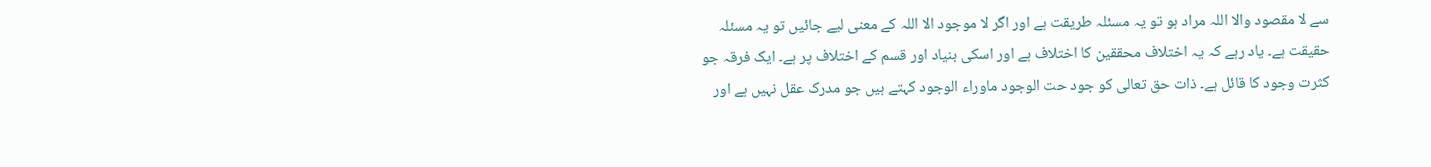سے لا مقصود والا اللہ مراد ہو تو یہ مسئلہ طریقت ہے اور اگر لا موجود الا اللہ کے معنی لیے جائیں تو یہ مسئلہ حقیقت ہے۔ یاد رہے کہ یہ اختلاف محققین کا اختلاف ہے اور اسکی بنیاد اور قسم کے اختلاف پر ہے۔ ایک فرقہ جو کثرت وجود کا قائل ہے۔ ذات حق تعالی کو جود حت الوجود ماوراء الوجود کہتے ہیں جو مدرک عقل نہیں ہے اور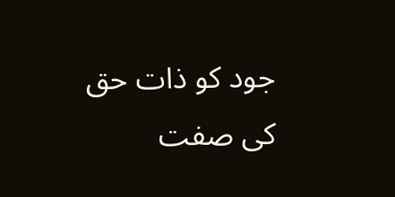جود کو ذات حق کی صفت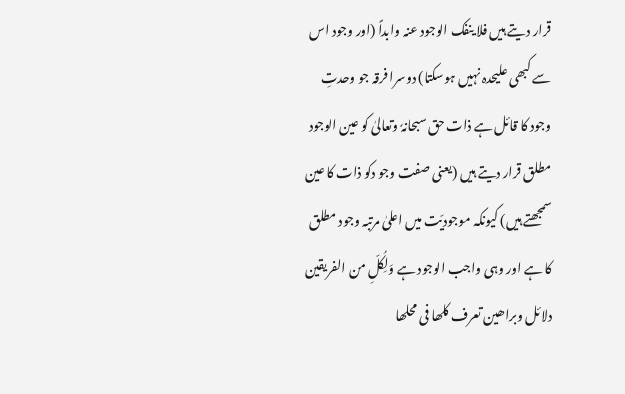قرار دیتے ہیں فلا ینفک الوجود عنہ وابداً (اور وجود اس سے کبھی علیحدہ نہیں ہوسکتا) دوسرا فرقہ جو وحدتِ وجود کا قائل ہے ذات حق سبحانہٗ وتعالیٰ کو عین الوجود مطلق قرار دیتے ہیں (یعنی صفت وجو دکو ذات کا عین سمجھتے ہیں) کیونکہ موجودیّت میں اعلیٰ مرتبہ وجود مطلق کا ہے اور وہی واجب الوجود ہے وَلِکُلِّ من الفریقین دلائل وبراھین تعرف کلھا فی محلھا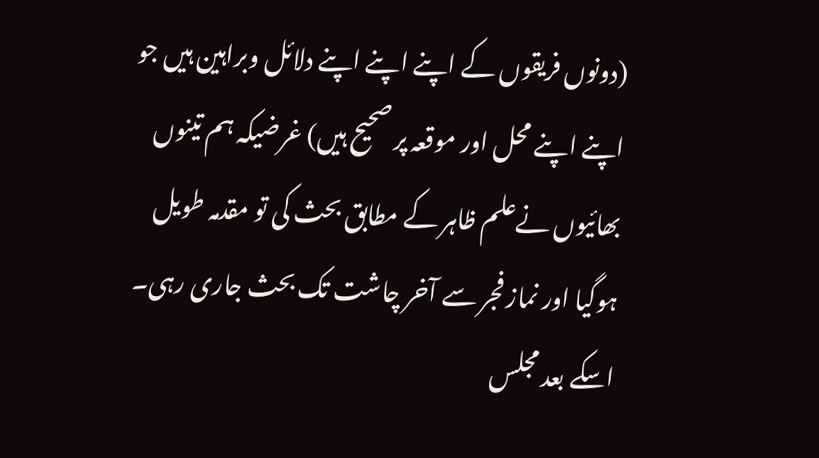(دونوں فریقوں کے اپنے اپنے اپنے دلائل وبراہین ہیں جو اپنے اپنے محل اور موقعہ پر صحیح ہیں) غرضیکہ ہم تینوں بھائیوں نےعلم ظاہر کے مطابق بحث کی تو مقدمہ طویل ہوگیا اور نماز فجر سے آخر چاشت تک بحث جاری رہی۔ اسکے بعد مجلس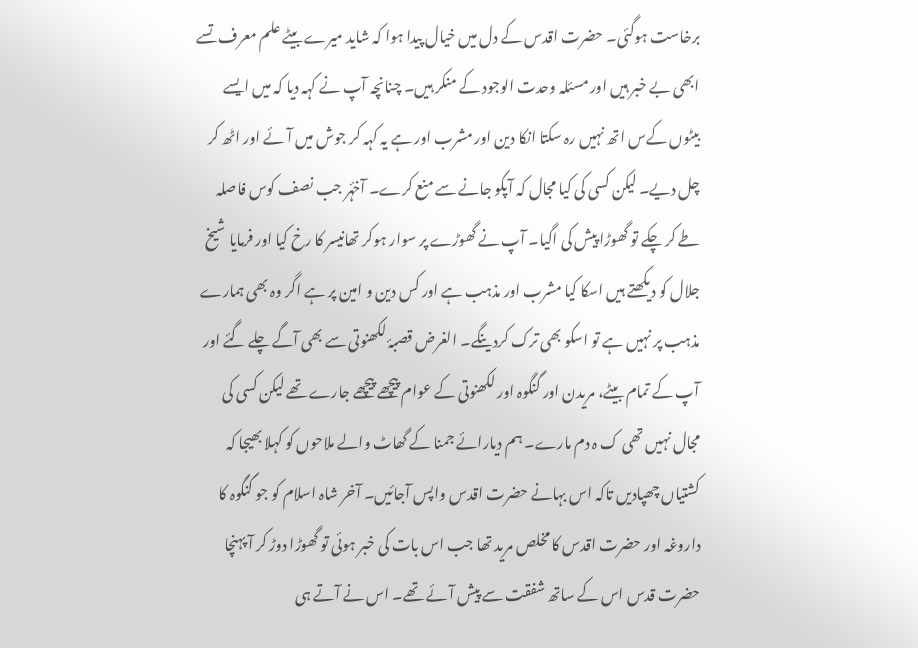برخاست ہوگئی۔ حضرت اقدس کے دل میں خیال پیدا ہوا کہ شاید میرے بیٹے علم معرف تسے ابھی بے خبر ہیں اور مسئلہ وحدت الوجود کے منکر ہیں۔ چنانچہ آپ نے کہہ دیا کہ میں ایسے بیٹوں کےس اتھ نہیں رہ سکتا انکا دین اور مشرب اور ہے یہ کہہ کر جوش میں آئے اور اٹھ کر چل دیے۔ لیکن کسی کی کیا مجال کہ آپکو جانے سے منع کرے۔ آخۂر جب نصف کوس فاصلہ طے کر چکے تو گھوڑا پیش کی اگیا۔ آپ نے گھوڑے پر سوار ہوکر تھانیسر کا رخ کیا اور فرمایا شیخ جلال کو دیکھتے ہیں اسکا کیا مشرب اور مذہب ہے اور کس دین و امین پر ہے اگر وہ بھی ہمارے مذہب پر نہیں ہے تو اسکو بھی ترک کردینگے۔ الغرض قصبۂ لکھنوتی سے بھی آگے چلے گئے اور آپ کے تمام بیٹے، مریدن اور گنگوہ اور لکھنوتی کے عوام پیچھے پیچھے جارے تھے لیکن کسی کی مجال نہیں تھی ک ہ دم مارے۔ ہم دیارائے جمنا کے گھاٹ والے ملاحوں کو کہلا بھیجا کہ کشتیاں چھپادیں تاکہ اس بہانے حضرت اقدس واپس آجائیں۔ آخر شاہ اسلام کو جو گنگوہ کا داروغہ اور حضرت اقدس کا مخلص مرید تھا جب اس بات کی خبر ہوئی تو گھوڑا دوڑ کر آ پہنچا حضرت قدس اس کے ساتھ شفقت سے پیش آئے تھے۔ اس نے آتے ہی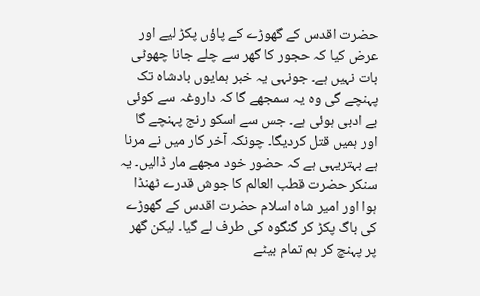حضرت اقدس کے گھوڑے کے پاؤں پکڑ لیے اور عرض کیا کہ حجور کا گھر سے چلے جانا چھوٹی بات نہیں ہے۔ جونہی یہ خبر ہمایوں بادشاہ تک پہنچے گی وہ یہ سمجھے گا کہ داروغہ سے کوئی بے ادبی ہوئی ہے۔ جس سے اسکو رنج پہنچے گا اور ہمیں قتل کردیگا۔ چونکہ آخر کار میں نے مرنا ہے بہتریہی ہے کہ حضور خود مجھے مار ڈالیں۔ یہ سنکر حضرت قطب العالم کا جوش قدرے ٹھنڈا ہوا اور امیر شاہ اسلام حضرت اقدس کے گھوڑے کی باگ پکڑ کر گنگوہ کی طرف لے گیا۔ لیکن گھر پر پہنچ کر ہم تمام بیٹے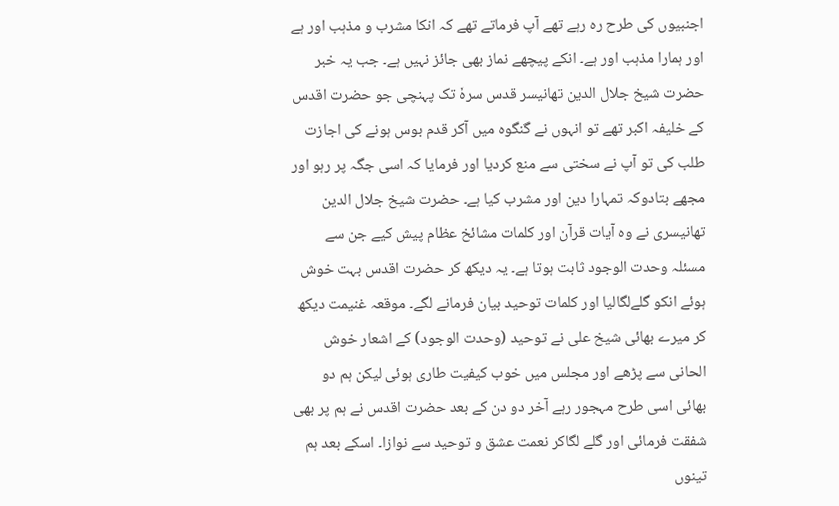اجنبیوں کی طرح رہ رہے تھے آپ فرماتے تھے کہ انکا مشرب و مذہب اور ہے اور ہمارا مذہب اور ہے۔ انکے پیچھے نماز بھی جائز نہیں ہے۔ جب یہ خبر حضرت شیخ جلال الدین تھانیسر قدس سرہٗ تک پہنچی جو حضرت اقدس کے خلیفہ اکبر تھے تو انہوں نے گنگوہ میں آکر قدم بوس ہونے کی اجازت طلب کی تو آپ نے سختی سے منع کردیا اور فرمایا کہ اسی جگہ پر رہو اور مجھے بتادوکہ تمہارا دین اور مشرب کیا ہے۔ حضرت شیخ جلال الدین تھانیسری نے وہ آیات قرآن اور کلمات مشائخ عظام پیش کیے جن سے مسئلہ وحدت الوجود ثابت ہوتا ہے۔ یہ دیکھ کر حضرت اقدس بہت خوش ہوئے انکو گلےلگالیا اور کلمات توحید بیان فرمانے لگے۔ موقعہ غنیمت دیکھ کر میرے بھائی شیخ علی نے توحید (وحدت الوجود) کے اشعار خوش الحانی سے پڑھے اور مجلس میں خوب کیفیت طاری ہوئی لیکن ہم دو بھائی اسی طرح مہجور رہے آخر دو دن کے بعد حضرت اقدس نے ہم پر بھی شفقت فرمائی اور گلے لگاکر نعمت عشق و توحید سے نوازا۔ اسکے بعد ہم تینوں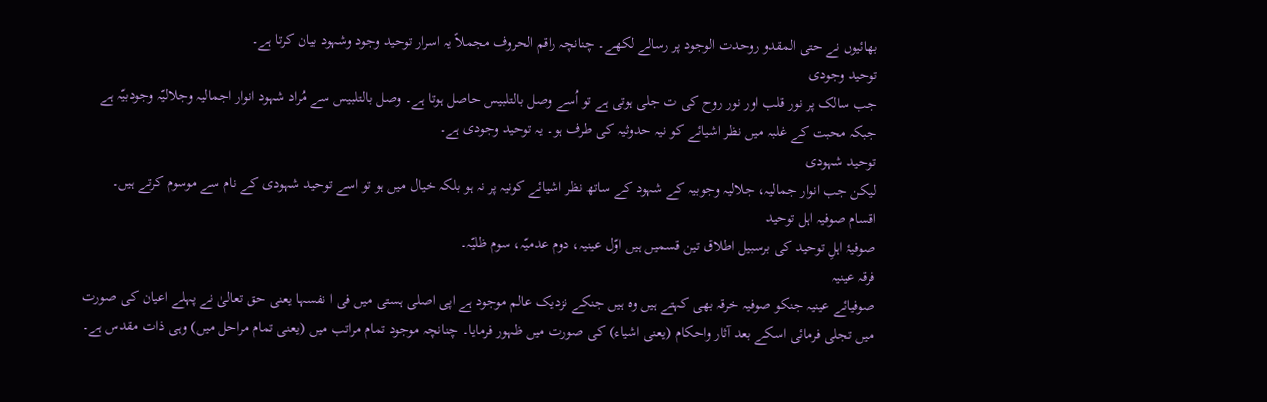بھائیوں نے حتی المقدو روحدت الوجود پر رسالے لکھے۔ چنانچہ راقم الحروف مجملاً یہ اسرار توحید وجود وشہود بیان کرتا ہے۔
توحید وجودی
جب سالک پر نور قلب اور نور روح کی ت جلی ہوتی ہے تو اُسے وصل بالتلبیس حاصل ہوتا ہے۔ وصل بالتلبیس سے مُراد شہود انوار اجمالیہ وجلالیّہ وجودبیّہ ہے جبکہ محبت کے غلبہ میں نظر اشیائے کو نیہ حدوثیہ کی طرف ہو۔ یہ توحید وجودی ہے۔
توحید شہودی
لیکن جب انوار جمالیہ، جلالیہ وجوبیہ کے شہود کے ساتھ نظر اشیائے کونیہ پر نہ ہو بلکہ خیال میں ہو تو اسے توحید شہودی کے نام سے موسوم کرتے ہیں۔
اقسام صوفیہ اہل توحید
صوفیۂ اہلِ توحید کی برسبیل اطلاق تین قسمیں ہیں اوّل عینیہ، دوم عدمیّہ، سوم ظلیّہ۔
فرقہ عینیہ
صوفیائے عینیہ جنکو صوفیہ خرقہ بھی کہتے ہیں وہ ہیں جنکے نزدیک عالم موجود ہے اپی اصلی ہستی میں فی ا نفسہا یعنی حق تعالیٰ نے پہلے اعیان کی صورت میں تجلی فرمائی اسکے بعد آثار واحکام (یعنی اشیاء) کی صورت میں ظہور فرمایا۔ چنانچہ موجود تمام مراتب میں (یعنی تمام مراحل میں) وہی ذات مقدس ہے۔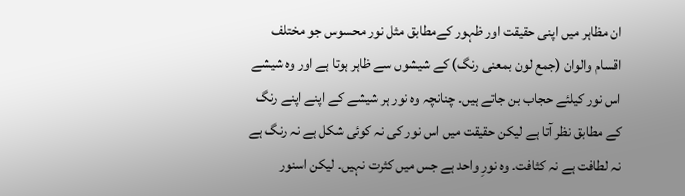ان مظاہر میں اپنی حقیقت اور ظہور کےمطابق مثل نور محسوس جو مختلف اقسام والوان (جمع لون بمعنی رنگ) کے شیشوں سے ظاہر ہوتا ہے اور وہ شیشے اس نور کیلئے حجاب بن جاتے ہیں۔ چنانچہ وہ نور ہر شیشے کے اپنے اپنے رنگ کے مطابق نظر آتا ہے لیکن حقیقت میں اس نور کی نہ کوئی شکل ہے نہ رنگ ہے نہ لطافت ہے نہ کثافت۔ وہ نورِ واحد ہے جس میں کثرت نہیں۔ لیکن اسنور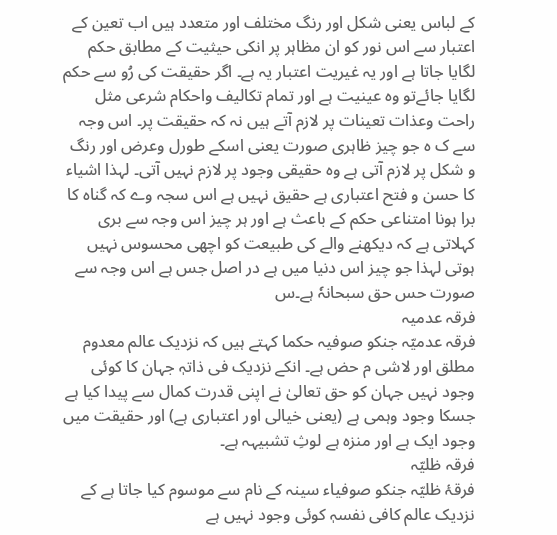کے لباس یعنی شکل اور رنگ مختلف اور متعدد ہیں اب تعین کے اعتبار سے اس نور کو ان مظاہر پر انکی حیثیت کے مطابق حکم لگایا جاتا ہے اور یہ غیریت اعتبار یہ ہے۔ اگر حقیقت کی رُو سے حکم لگایا جائےتو وہ عینیت ہے اور تمام تکالیف واحکام شرعی مثل راحت وعذات تعینات پر لازم آتے ہیں نہ کہ حقیقت پر۔ اس وجہ سے ک ہ جو چیز ظاہری صورت یعنی اسکے طورل وعرض اور رنگ و شکل پر لازم آتی ہے وہ حقیقی وجود پر لازم نہیں آتی۔ لہذا اشیاء کا حسن و فتح اعتباری ہے حقیق نہیں ہے اس سجہ وے کہ گناہ کا برا ہونا امتناعی حکم کے باعث ہے اور ہر چیز اس وجہ سے بری کہلاتی ہے کہ دیکھنے والے کی طبیعت کو اچھی محسوس نہیں ہوتی لہذا جو چیز اس دنیا میں ہے در اصل جس ہے اس وجہ سے صورت حس حق سبحانہٗ ہے۔س
فرقہ عدمیہ
فرقہ عدمیّہ جنکو صوفیہ حکما کہتے ہیں کہ نزدیک عالم معدوم مطلق اور لاشی م حض ہے۔ انکے نزدیک فی ذاتہٖ جہان کا کوئی وجود نہیں جہان کو حق تعالیٰ نے اپنی قدرت کمال سے پیدا کیا ہے جسکا وجود وہمی ہے (یعنی خیالی اور اعتباری ہے) اور حقیقت میں وجود ایک ہے اور منزہ ہے لوثِ تشبیہہ ہے۔
فرقہ ظلیّہ
فرقۂ ظلیّہ جنکو صوفیاء سینہ کے نام سے موسوم کیا جاتا ہے کے نزدیک عالم کافی نفسہٖ کوئی وجود نہیں ہے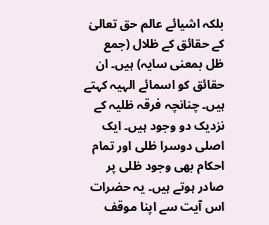بلکہ اشیائے عالم حق تعالیٰ کے حقائق کے ظلال (جمع ظل بمعنی سایہ) ہیں۔ ان حقائق کو اسمائے الہیہ کہتے ہیں۔ چنانچہ فرقہ ظلیہ کے نزدیک دو وجود ہیں۔ ایک اصلی دوسرا ظلی اور تمام احکام بھی وجود ظلی پر صادر ہوتے ہیں۔ یہ حضرات اس آیت سے اپنا موقف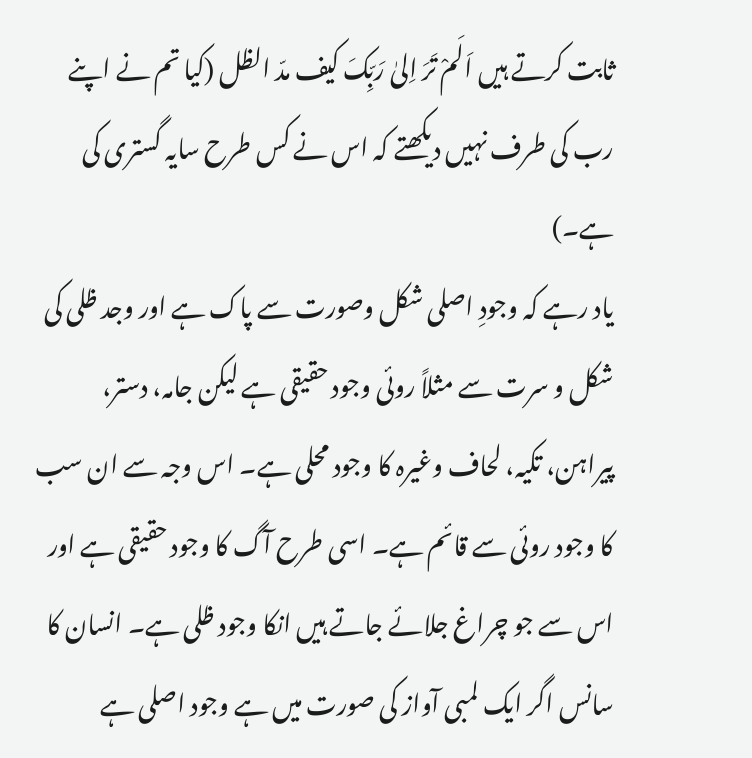ثابت کرتے ہیں اَلَمْ تَرَ اِلیٰ رَبِّکَ کیف مدّ الظل (کیا تم نے اپنے رب کی طرف نہیں دیکھتے کہ اس نے کس طرح سایہ گستری کی ہے۔)
یاد رہے کہ وجودِ اصلی شکل وصورت سے پاک ہے اور وجد ظلی کی شکل و سرت سے مثلاً روئی وجود حقیقی ہے لیکن جامہ، دستر، پیراہن، تکیہ، لحاف وغیرہ کا وجود محلی ہے۔ اس وجہ سے ان سب کا وجود روئی سے قائم ہے۔ اسی طرح آگ کا وجود حقیقی ہے اور اس سے جو چراغ جلائے جاتے ہیں انکا وجود ظلی ہے۔ انسان کا سانس اگر ایک لمبی آواز کی صورت میں ہے وجود اصلی ہے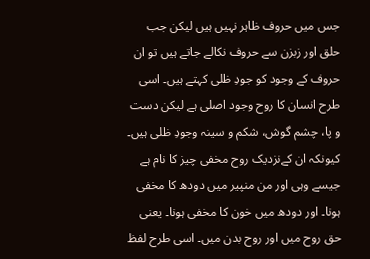جس میں حروف ظاہر نہیں ہیں لیکن جب حلق اور زبزن سے حروف نکالے جاتے ہیں تو ان حروف کے وجود کو جودِ ظلی کہتے ہیں۔ اسی طرح انسان کا روح وجود اصلی ہے لیکن دست و پا، چشم گوش، شکم و سینہ وجودِ ظلی ہیں۔ کیونکہ ان کےنزدیک روح مخفی چیز کا نام ہے جیسے وہی اور من منپیر میں دودھ کا مخفی ہونا۔ اور دودھ میں خون کا مخفی ہونا۔ یعنی حق روح میں اور روح بدن میں۔ اسی طرح لفظ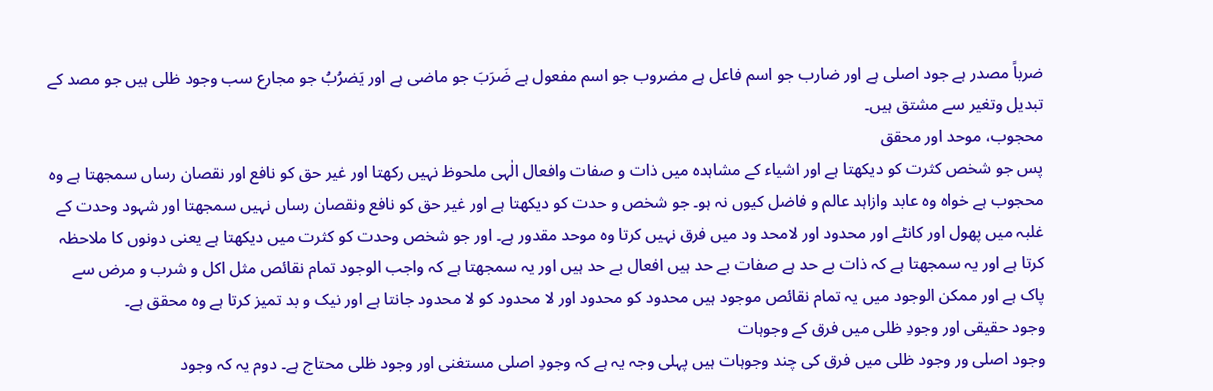ضرباً مصدر ہے جود اصلی ہے اور ضارب جو اسم فاعل ہے مضروب جو اسم مفعول ہے ضَرَبَ جو ماضی ہے اور یَضرُبُ جو مجارع سب وجود ظلی ہیں جو مصد کے تبدیل وتغیر سے مشتق ہیں۔
محجوب، موحد اور محقق
پس جو شخص کثرت کو دیکھتا ہے اور اشیاء کے مشاہدہ میں ذات و صفات وافعال الٰہی ملحوظ نہیں رکھتا اور غیر حق کو نافع اور نقصان رساں سمجھتا ہے وہ محجوب ہے خواہ وہ عابد وازاہد عالم و فاضل کیوں نہ ہو۔ جو شخص و حدت کو دیکھتا ہے اور غیر حق کو نافع ونقصان رساں نہیں سمجھتا اور شہود وحدت کے غلبہ میں پھول اور کانٹے اور محدود اور لامحد ود میں فرق نہیں کرتا وہ موحد مقدور ہے۔ اور جو شخص وحدت کو کثرت میں دیکھتا ہے یعنی دونوں کا ملاحظہ کرتا ہے اور یہ سمجھتا ہے کہ ذات بے حد ہے صفات بے حد ہیں افعال بے حد ہیں اور یہ سمجھتا ہے کہ واجب الوجود تمام نقائص مثل اکل و شرب و مرض سے پاک ہے اور ممکن الوجود میں یہ تمام نقائص موجود ہیں محدود کو محدود اور لا محدود کو لا محدود جانتا ہے اور نیک و بد تمیز کرتا ہے وہ محقق ہے۔
وجود حقیقی اور وجودِ ظلی میں فرق کے وجوہات
وجود اصلی ور وجود ظلی میں فرق کی چند وجوہات ہیں پہلی وجہ یہ ہے کہ وجودِ اصلی مستغنی اور وجود ظلی محتاج ہے۔ دوم یہ کہ وجود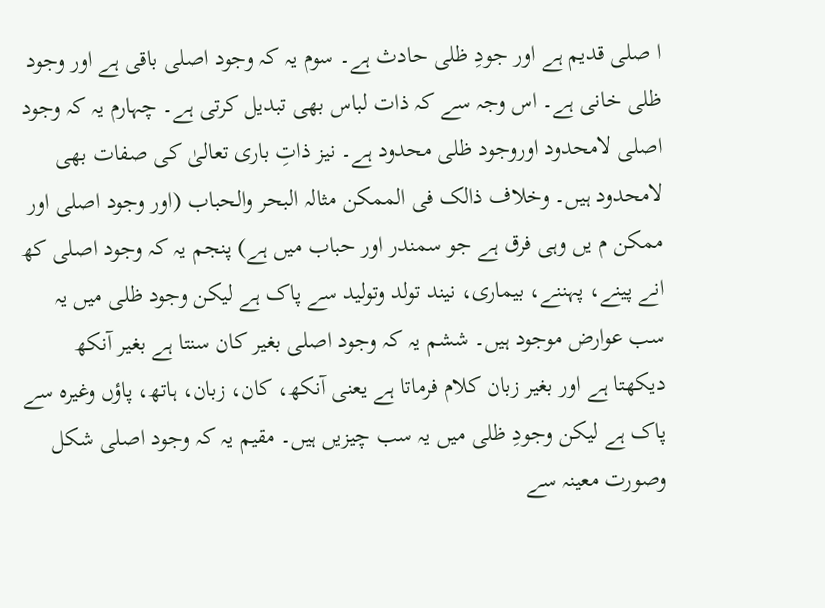ا صلی قدیم ہے اور جودِ ظلی حادث ہے۔ سوم یہ کہ وجود اصلی باقی ہے اور وجود ظلی خانی ہے۔ اس وجہ سے کہ ذات لباس بھی تبدیل کرتی ہے۔ چہارم یہ کہ وجود اصلی لامحدود اوروجود ظلی محدود ہے۔ نیز ذاتِ باری تعالیٰ کی صفات بھی لامحدود ہیں۔ وخلاف ذالک فی الممکن مثالہ البحر والحباب (اور وجود اصلی اور ممکن م یں وہی فرق ہے جو سمندر اور حباب میں ہے) پنجم یہ کہ وجود اصلی کھ انے پینے، پہننے، بیماری، نیند تولد وتولید سے پاک ہے لیکن وجود ظلی میں یہ سب عوارض موجود ہیں۔ ششم یہ کہ وجود اصلی بغیر کان سنتا ہے بغیر آنکھ دیکھتا ہے اور بغیر زبان کلام فرماتا ہے یعنی آنکھ، کان، زبان، ہاتھ، پاؤں وغیرہ سے پاک ہے لیکن وجودِ ظلی میں یہ سب چیزیں ہیں۔ مقیم یہ کہ وجود اصلی شکل وصورت معینہ سے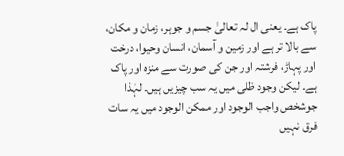پاک ہے۔ یعنی ال لہ تعالیٰ جسم و جوہر، زمان و مکان، سے بالا تر ہے اور زمین و آسمان، انسان وحیوا، درخت اور پہاڑ، فرشتہ اور جن کی صورت سے منزہ اور پاک ہے۔ لیکن وجود ظلی میں یہ سب چیزیں ہیں۔ لہٰذا جوشخص واجب الوجود اور ممکن الوجود میں یہ سات فرق نہیں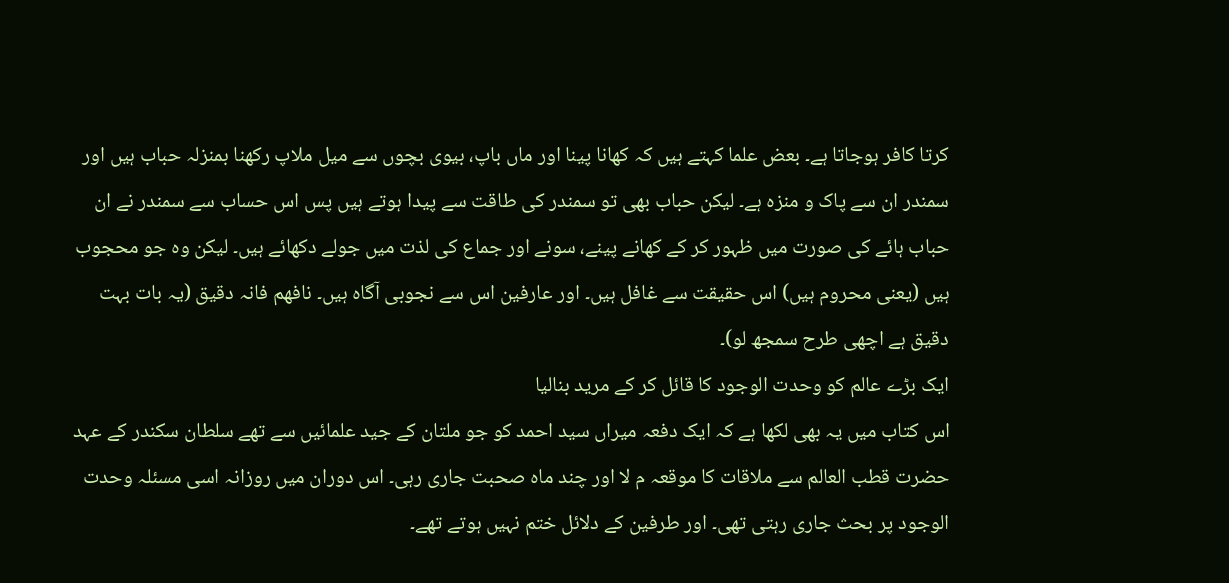کرتا کافر ہوجاتا ہے۔ بعض علما کہتے ہیں کہ کھانا پینا اور ماں باپ، بیوی بچوں سے میل ملاپ رکھنا بمنزلہ حباب ہیں اور سمندر ان سے پاک و منزہ ہے۔ لیکن حباب بھی تو سمندر کی طاقت سے پیدا ہوتے ہیں پس اس حساب سے سمندر نے ان حباب ہائے کی صورت میں ظہور کر کے کھانے پینے، سونے اور جماع کی لذت میں جولے دکھائے ہیں۔ لیکن وہ جو محجوب ہیں (یعنی محروم ہیں) اس حقیقت سے غافل ہیں۔ اور عارفین اس سے نجوبی آگاہ ہیں۔ نافھم فانہ دقیق (یہ بات بہت دقیق ہے اچھی طرح سمجھ لو)۔
ایک بڑے عالم کو وحدت الوجود کا قائل کر کے مرید بنالیا
اس کتاب میں یہ بھی لکھا ہے کہ ایک دفعہ میراں سید احمد کو جو ملتان کے جید علمائیں سے تھے سلطان سکندر کے عہد حضرت قطب العالم سے ملاقات کا موقعہ م لا اور چند ماہ صحبت جاری رہی۔ اس دوران میں روزانہ اسی مسئلہ وحدت الوجود پر بحث جاری رہتی تھی۔ اور طرفین کے دلائل ختم نہیں ہوتے تھے۔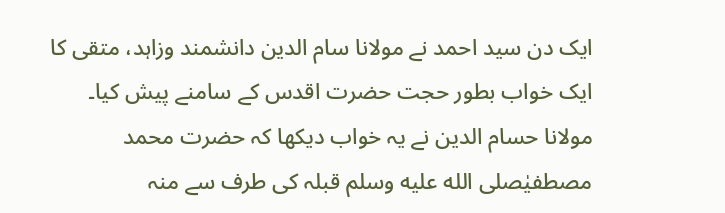ایک دن سید احمد نے مولانا سام الدین دانشمند وزاہد، متقی کا ایک خواب بطور حجت حضرت اقدس کے سامنے پیش کیا۔ مولانا حسام الدین نے یہ خواب دیکھا کہ حضرت محمد مصطفیٰصلى الله عليه وسلم قبلہ کی طرف سے منہ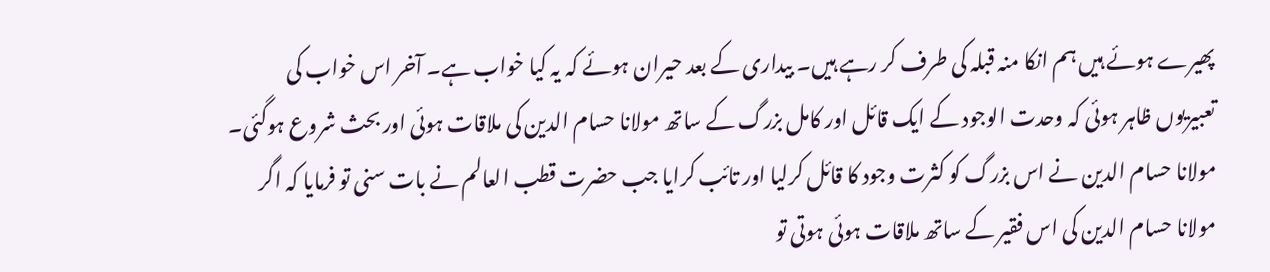پھیرے ہوئے ہیں ہم انکا منہ قبلہ کی طرف کر رہے ہیں۔ بیداری کے بعد حیران ہوئے کہ یہ کیا خواب ہے۔ آخر اس خواب کی تعبیریوں ظاہر ہوئی کہ وحدت الوجود کے ایک قائل اور کامل بزرگ کے ساتھ مولانا حسام الدین کی ملاقات ہوئی اور بحث شروع ہوگئی۔ مولانا حسام الدین نے اس بزرگ کو کثرت وجود کا قائل کرلیا اور تائب کرایا جب حضرت قطب العالم نے بات سنی تو فرمایا کہ اگر مولانا حسام الدین کی اس فقیر کے ساتھ ملاقات ہوئی ہوتی تو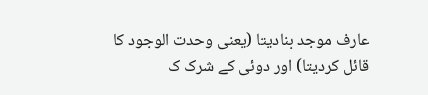عارف موجد بنادیتا (یعنی وحدت الوجود کا قائل کردیتا) اور دوئی کے شرک ک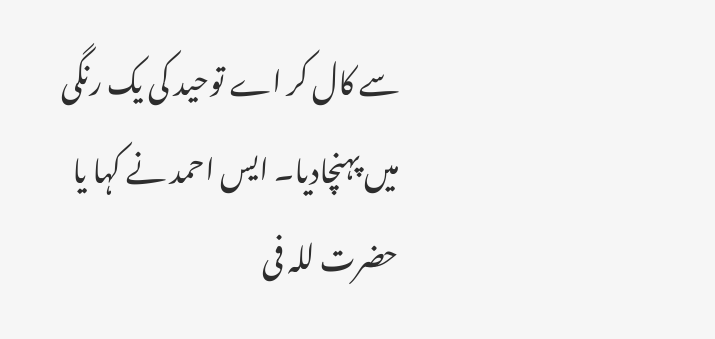سے کال کر اے توحید کی یک رنگی میں پہنچادیا۔ ایس احمد نے کہا یا حضرت للہ فی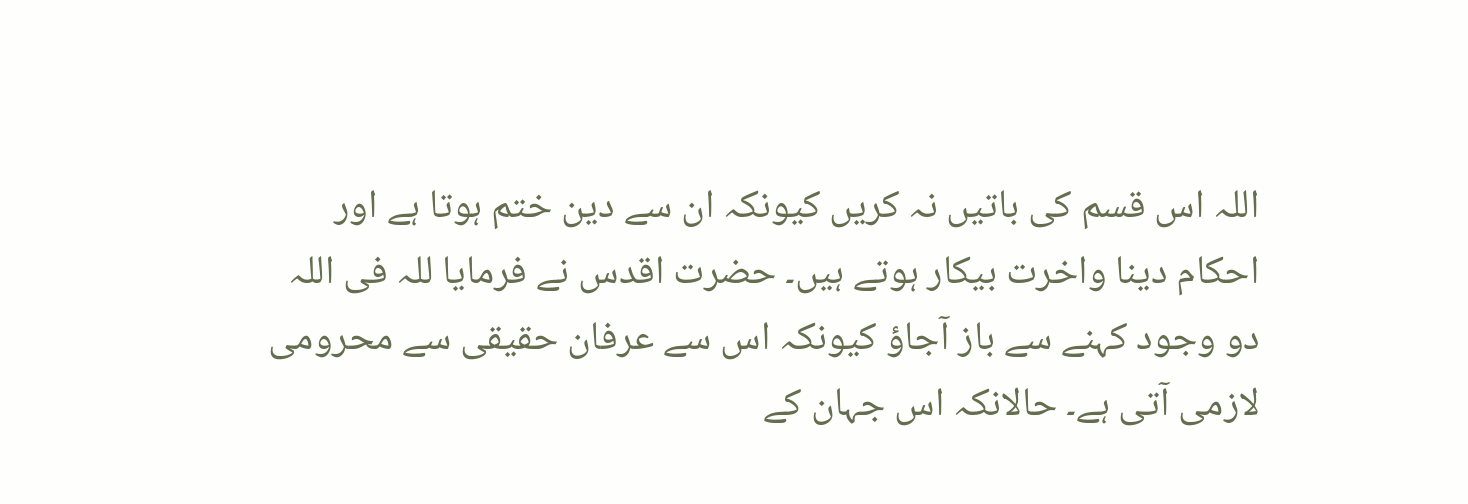اللہ اس قسم کی باتیں نہ کریں کیونکہ ان سے دین ختم ہوتا ہے اور احکام دینا واخرت بیکار ہوتے ہیں۔ حضرت اقدس نے فرمایا للہ فی اللہ دو وجود کہنے سے باز آجاؤ کیونکہ اس سے عرفان حقیقی سے محرومی لازمی آتی ہے۔ حالانکہ اس جہان کے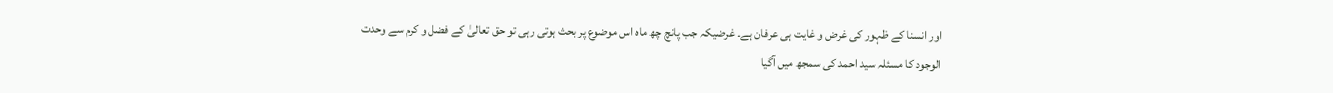اور انسنا کے ظہور کی غرض و غایت ہی عرفان ہے۔ غرضیکہ جب پانچ چھ ماہ اس موضوع پر بحث ہوتی رہی تو حق تعالیٰ کے فضل و کرم سے وحدت الوجود کا مسئلہ سید احمد کی سمجھ میں آگیا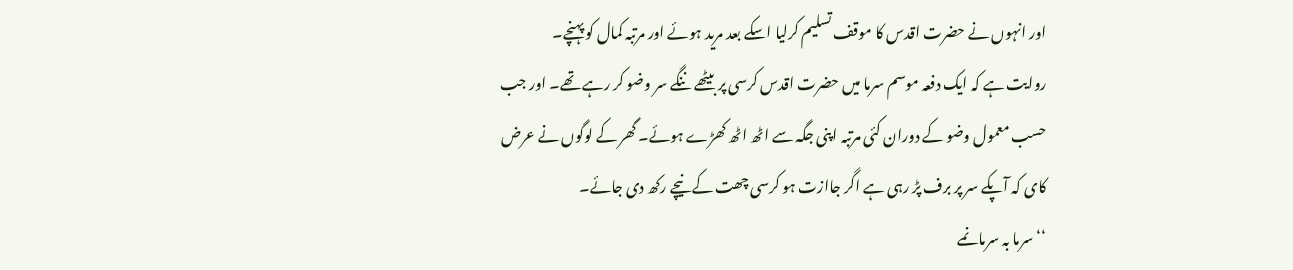اور انہوں نے حضرت اقدس کا موقف تسلیم کرلیا اسکے بعد مرید ہوئے اور مرتبہ کمال کو پہنچے۔
روایت ہے کہ ایک دفعہ موسم سرما میں حضرت اقدس کرسی پر بیٹھے ننگے سر وضو کر رہے تھے۔ اور جب حسب معمول وضو کے دوران کئی مرتبہ اپنی جگہ سے اٹھ اٹھ کھڑے ہوئے۔ گھر کے لوگوں نے عرض کای کہ آپکے سر پر برف پڑ رہی ہے اگر جاازت ہو کرسی چھت کے نیچے رکھ دی جائے۔
‘‘سرما بہ سرمانمے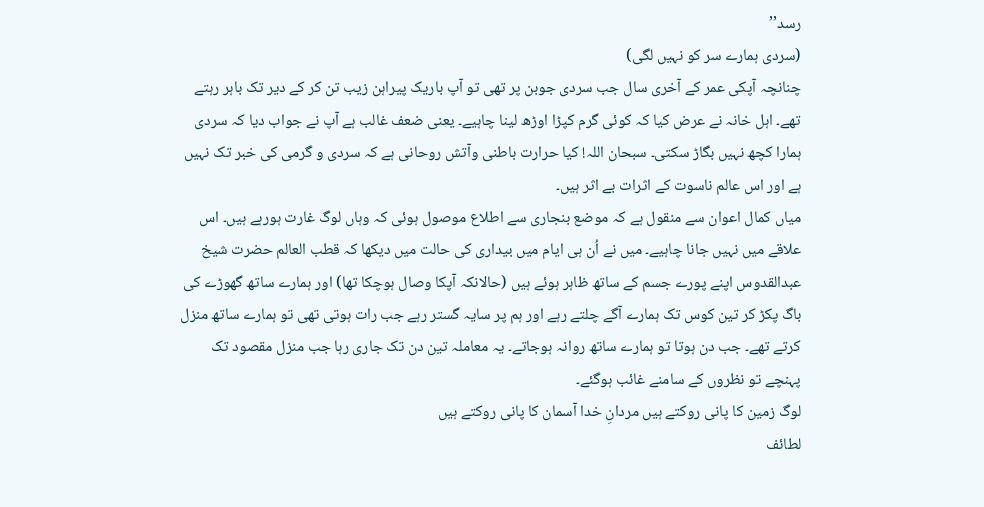رسد’’
(سردی ہمارے سر کو نہیں لگی)
چنانچہ آپکی عمر کے آخری سال جب سردی جوبن پر تھی تو آپ باریک پیراہن زیب تن کر کے دیر تک باہر رہتے تھے۔ اہل خانہ نے عرض کیا کہ کوئی گرم کپڑا اوڑھ لینا چاہیے۔ یعنی ضعف غالب ہے آپ نے جواب دیا کہ سردی ہمارا کچھ نہیں بگاڑ سکتی۔ سبحان اللہ! کیا حرارت باطنی وآتش روحانی ہے کہ سردی و گرمی کی خبر تک نہیں ہے اور اس عالم ناسوت کے اثرات بے اثر ہیں۔
میاں کمال اعوان سے منقول ہے کہ موضع بنجاری سے اطلاع موصول ہوئی کہ وہاں لوگ غارت ہورہے ہیں۔ اس علاقے میں نہیں جانا چاہیے۔ میں نے اُن ہی ایام میں بیداری کی حالت میں دیکھا کہ قطب العالم حضرت شیخ عبدالقدوس اپنے پورے جسم کے ساتھ ظاہر ہوئے ہیں (حالانکہ آپکا وصال ہوچکا تھا) اور ہمارے ساتھ گھوڑے کی باگ پکڑ کر تین کوس تک ہمارے آگے چلتے رہے اور ہم پر سایہ گستر رہے جب رات ہوتی تھی تو ہمارے ساتھ منزل کرتے تھے۔ جب دن ہوتا تو ہمارے ساتھ روانہ ہوجاتے۔ یہ معاملہ تین دن تک جاری رہا جب منزل مقصود تک پہنچے تو نظروں کے سامنے غائب ہوگئے۔
لوگ زمین کا پانی روکتے ہیں مردانِ خدا آسمان کا پانی روکتے ہیں
لطائف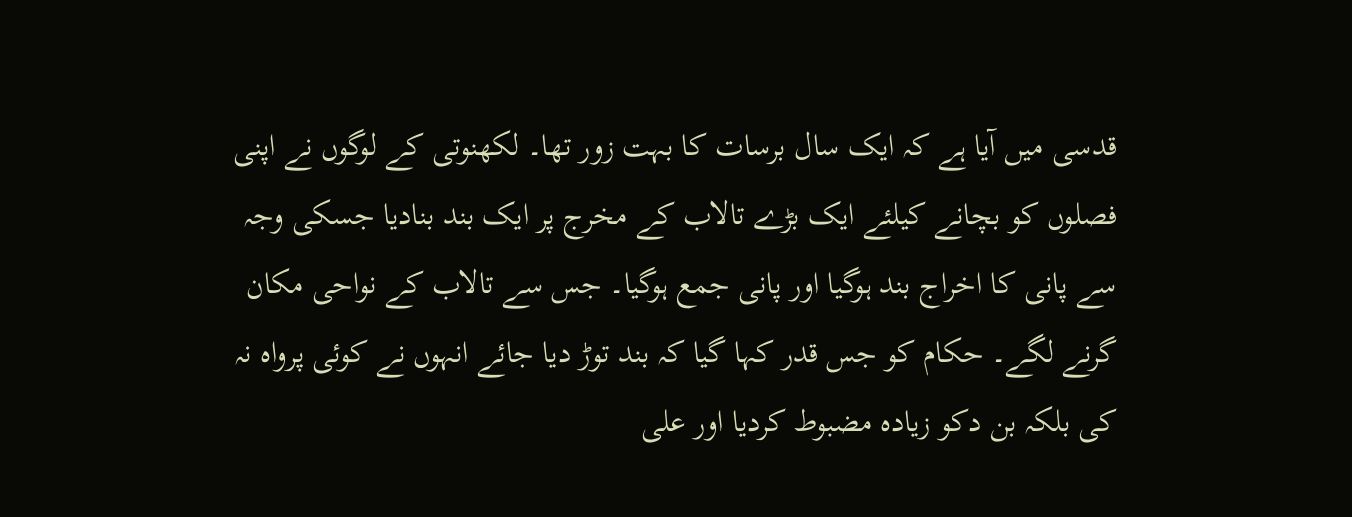قدسی میں آیا ہے کہ ایک سال برسات کا بہت زور تھا۔ لکھنوتی کے لوگوں نے اپنی فصلوں کو بچانے کیلئے ایک بڑے تالاب کے مخرج پر ایک بند بنادیا جسکی وجہ سے پانی کا اخراج بند ہوگیا اور پانی جمع ہوگیا۔ جس سے تالاب کے نواحی مکان گرنے لگے۔ حکام کو جس قدر کہا گیا کہ بند توڑ دیا جائے انہوں نے کوئی پرواہ نہ کی بلکہ بن دکو زیادہ مضبوط کردیا اور علی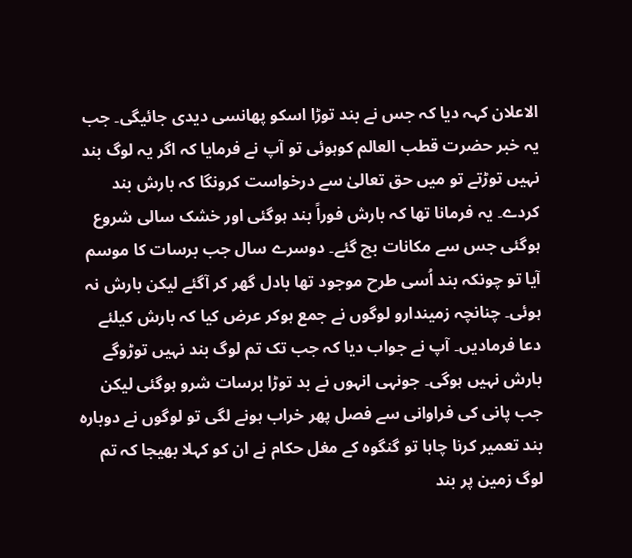الاعلان کہہ دیا کہ جس نے بند توڑا اسکو پھانسی دیدی جائیگی۔ جب یہ خبر حضرت قطب العالم کوہوئی تو آپ نے فرمایا کہ اگر یہ لوگ بند نہیں توڑتے تو میں حق تعالیٰ سے درخواست کرونگا کہ بارش بند کردے۔ یہ فرمانا تھا کہ بارش فوراً بند ہوگئی اور خشک سالی شروع ہوگئی جس سے مکانات بچ گئے۔ دوسرے سال جب برسات کا موسم آیا تو چونکہ بند اُسی طرح موجود تھا بادل گھر کر آگئے لیکن بارش نہ ہوئی۔ چنانچہ زمیندارو لوگوں نے جمع ہوکر عرض کیا کہ بارش کیلئے دعا فرمادیں۔ آپ نے جواب دیا کہ جب تک تم لوگ بند نہیں توڑوگے بارش نہیں ہوگی۔ جونہی انہوں نے بد توڑا برسات شرو ہوگئی لیکن جب پانی کی فراوانی سے فصل پھر خراب ہونے لگی تو لوگوں نے دوبارہ بند تعمیر کرنا چاہا تو گنگوہ کے مغل حکام نے ان کو کہلا بھیجا کہ تم لوگ زمین پر بند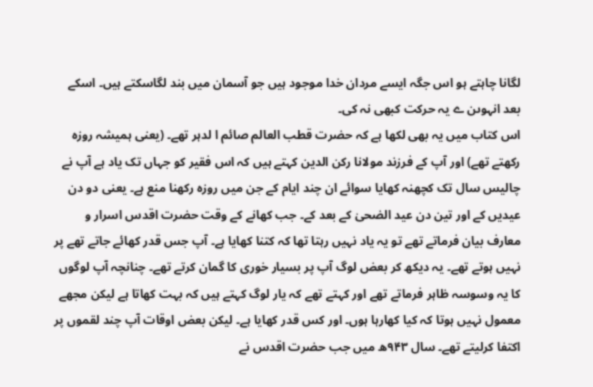لگانا چاہتے ہو اس جگہ ایسے مردان خدا موجود ہیں جو آسمان میں بند لگاسکتے ہیں۔ اسکے بعد انہوںن ے یہ حرکت کبھی نہ کی۔
اس کتاب میں یہ بھی لکھا ہے کہ حضرت قطب العالم صائم ا لدہر تھے۔ (یعنی ہمیشہ روزہ رکھتے تھے) اور آپ کے فرزند مولانا رکن الدین کہتے ہیں کہ اس فقیر کو جہاں تک یاد ہے آپ نے چالیس سال تک کچھنہ کھایا سوائے ان چند ایام کے جن میں روزہ رکھنا منع ہے۔ یعنی دو دن عیدیں کے اور تین دن عید الضحیٰ کے بعد کے۔ جب کھانے کے وقت حضرت اقدس اسرار و معارف بیان فرماتے تھے تو یہ یاد نہیں رہتا تھا کہ کتنا کھایا ہے۔ آپ جس قدر کھائے جاتے تھے پر نہیں ہوتے تھے۔ یہ دیکھ کر بعض لوگ آپ پر بسیار خوری کا گمان کرتے تھے۔ چنانچہ آپ لوگوں کا یہ وسوسہ ظاہر فرماتے تھے اور کہتے تھے کہ یار لوگ کہتے ہیں کہ بہت کھاتا ہے لیکن مجھے معمول نہیں ہوتا کہ کیا کھارہا ہوں۔ اور کس قدر کھایا ہے۔ لیکن بعض اوقات آپ چند لقموں پر اکتفا کرلیتے تھے۔ سال ۹۴۳ھ میں جب حضرت اقدس نے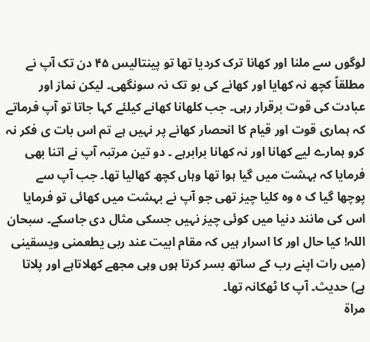لوگوں سے ملنا اور کھانا ترک کردیا تھا تو پینتالیس ۴۵ دن تک آپ نے مطلقاً کچھ نہ کھایا اور کھانے کی بو تک نہ سونگھی۔ لیکن نماز اور عبادت کی قوت برقرار رہی۔ جب کلھانا کھانے کیلئے کہا جاتا تو آپ فرماتے کہ ہماری قوت اور قیام کا انحصار کھانے پر نہیں ہے تم اس بات ی فکر نہ کرو ہمارے لیے کھانا اور نہ کھانا برابرہے ۔ دو تین مرتبہ آپ نے اتنا بھی فرمایا کہ بہشت میں گیا ہوا تھا وہاں کچھ کھالیا تھا۔ جب آپ سے پوچھا گیا ک ہ وہ کلیا چیز تھی جو آپ نے بہشت میں کھائی تو فرمایا اس کی مانند دنیا میں کوئی چیز نہیں جسکی مثال دی جاسکے۔ سبحان اللہ! کیا حال اور کا اسرار ہیں کہ مقام ابیت عند ربی یطعمنی ویسقینی (میں رات اپنے رب کے ساتھ بسر کرتا ہوں وہی مجھے کھلاتاہے اور پلاتا ہے) حدیث۔ آپ کا ٹھکانہ تھا۔
مراۃ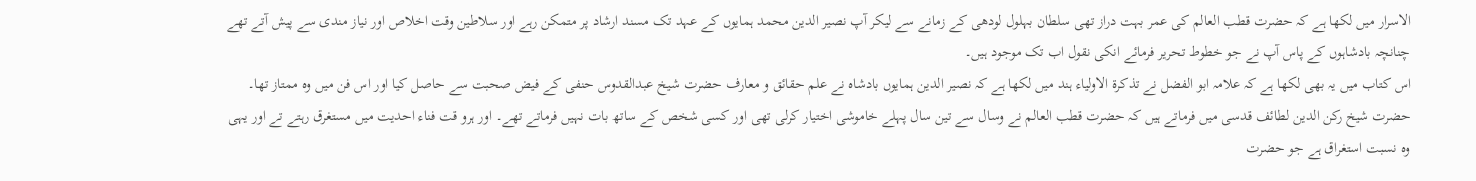الاسرار میں لکھا ہے کہ حضرت قطب العالم کی عمر بہت دراز تھی سلطان بہلول لودھی کے زمانے سے لیکر آپ نصیر الدین محمد ہمایوں کے عہد تک مسند ارشاد پر متمکن رہے اور سلاطین وقت اخلاص اور نیاز مندی سے پیش آتے تھے چنانچہ بادشاہوں کے پاس آپ نے جو خطوط تحریر فرمائے انکی نقول اب تک موجود ہیں۔
اس کتاب میں یہ بھی لکھا ہے کہ علامہ ابو الفضل نے تذکرۃ الاولیاء ہند میں لکھا ہے کہ نصیر الدین ہمایوں بادشاہ نے علم حقائق و معارف حضرت شیخ عبدالقدوس حنفی کے فیض صحبت سے حاصل کیا اور اس فن میں وہ ممتاز تھا۔
حضرت شیخ رکن الدین لطائف قدسی میں فرماتے ہیں کہ حضرت قطب العالم نے وسال سے تین سال پہلے خاموشی اختیار کرلی تھی اور کسی شخص کے ساتھ بات نہیں فرماتے تھے۔ اور ہرو قت فناء احدیت میں مستغرق رہتے تے اور یہی وہ نسبت استغراق ہے جو حضرت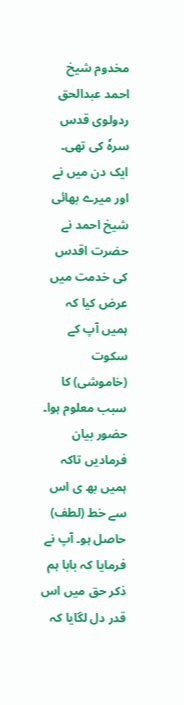مخدوم شیخ احمد عبدالحق ردولوی قدس سرہٗ کی تھی۔ ایک دن میں نے اور میرے بھائی شیخ احمد نے حضرت اقدس کی خدمت میں عرض کیا کہ ہمیں آپ کے سکوت (خاموشی) کا سبب معلوم ہوا۔ حضور بیان فرمادیں تاکہ ہمیں بھ ی اس سے خط (لطف) حاصل ہو۔ آپ نے فرمایا کہ بابا ہم ذکر حق میں اس قدر دل لگایا کہ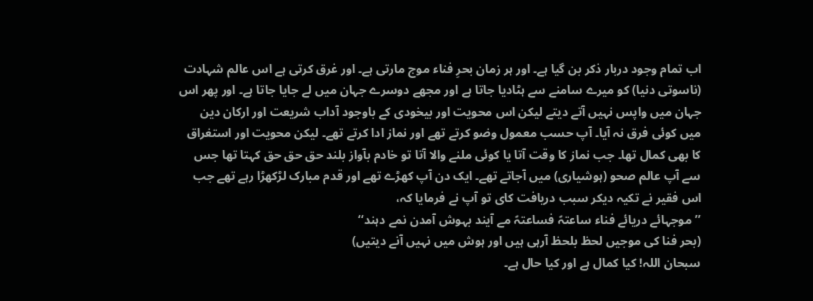اب تمام وجود دربار ذکر بن گیا ہے۔ اور ہر زمان بحرِ فناء موج مارتی ہے۔ اور غرق کرتی ہے اس عالم شہادت (ناسوتی دنیا) کو میرے سامنے سے ہٹادیا جاتا ہے اور مجھے دوسرے جہان میں لے جایا جاتا ہے۔ اور پھر اس جہان میں واپس نہیں آتے دیتے لیکن اس محویت اور بیخودی کے باوجود آداب شریعت اور ارکان دین میں کوئی فرق نہ آیا۔ آپ حسب معمول وضو کرتے تھے اور نماز ادا کرتے تھے۔ لیکن محویت اور استغراق کا بھی کمال تھا۔ جب نماز کا وقت آتا یا کوئی ملنے والا آتا تو خادم بآواز بلند حق حق حق کہتا تھا جس سے آپ عالم صحو (ہوشیاری) میں آجاتے تھے۔ ایک دن آپ کھڑے تھے اور قدم مبارک لڑکھڑا رہے تھے جب اس فقیر نے تکیہ دیکر سبب دریافت کای تو آپ نے فرمایا کہ،
’’موجہائے دریائے فناء ساعتہً فساعتہً مے آیند بہوش آمدن نمے دہند‘‘
(بحر فنا کی موجیں لحظ بلحظ آرہی ہیں اور ہوش میں نہیں آنے دیتیں)
سبحان اللہ! کیا کمال ہے اور کیا حال ہے۔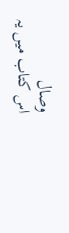وصال
اس کتاب میں یہ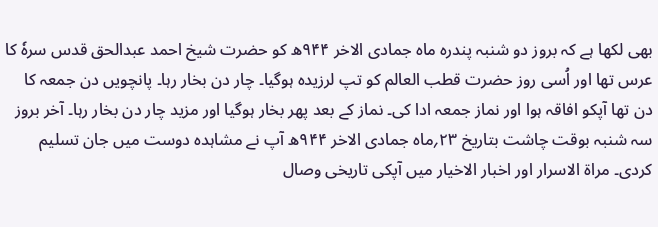بھی لکھا ہے کہ بروز دو شنبہ پندرہ ماہ جمادی الاخر ۹۴۴ھ کو حضرت شیخ احمد عبدالحق قدس سرہٗ کا عرس تھا اور اُسی روز حضرت قطب العالم کو تپ لرزیدہ ہوگیا۔ چار دن بخار رہا۔ پانچویں دن جمعہ کا دن تھا آپکو افاقہ ہوا اور نماز جمعہ ادا کی۔ نماز کے بعد پھر بخار ہوگیا اور مزید چار دن بخار رہا۔ آخر بروز سہ شنبہ بوقت چاشت بتاریخ ۲۳؍ماہ جمادی الاخر ۹۴۴ھ آپ نے مشاہدہ دوست میں جان تسلیم کردی۔ مراۃ الاسرار اور اخبار الاخیار میں آپکی تاریخی وصال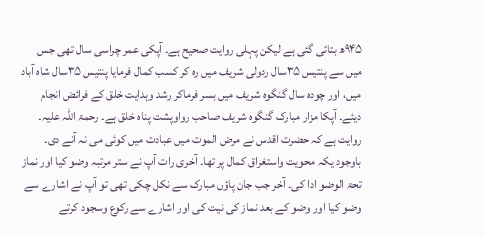۹۴۵ھ بتائی گئی ہے لیکن پہلی روایت صحیح ہے۔ آپکی عمر چراسی سال تھی جس میں سے پنتیس ۳۵سال ردولی شریف میں رہ کر کسب کمال فرمایا پنتیس ۳۵سال شاہ آباد میں، اور چودہ سال گنگوہ شریف میں بسر فرماکر رشد وہدایت خلق کے فرائض انجام دیئے۔ آپکا مزار مبارک گنگوہ شریف صاحب رواوپشت پناہ خلق ہے۔ رحمۃ اللہ علیہ۔
روایت ہے کہ حضرت اقدس نے مرض الموت میں عبادت میں کوئی می نہ آنے دی۔ باوجود یکہ محویت واستغراق کمال پر تھا۔ آخری رات آپ نے ستر مرتبہ وضو کیا اور نماز تحۃ الوضو ادا کی۔ آخر جب جان پاؤں مبارک سے نکل چکی تھی تو آپ نے اشارے سے وضو کیا اور وضو کے بعد نماز کی نیت کی اور اشارے سے رکوع وسجود کرتے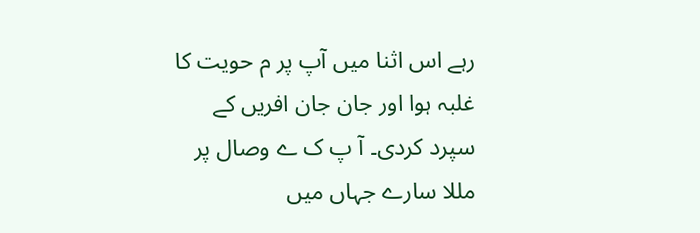رہے اس اثنا میں آپ پر م حویت کا غلبہ ہوا اور جان جان افریں کے سپرد کردی۔ آ پ ک ے وصال پر مللا سارے جہاں میں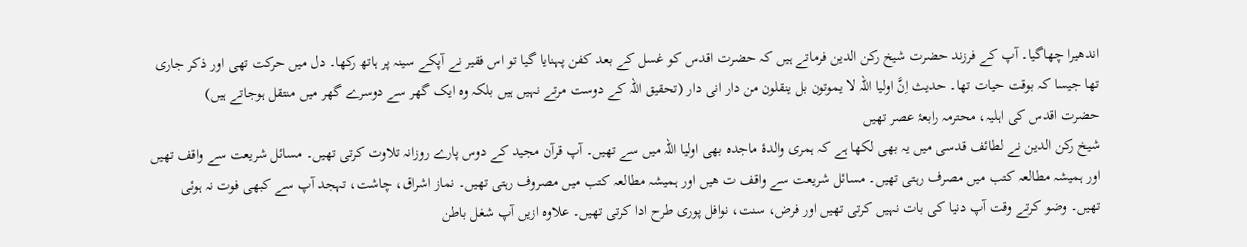اندھیرا چھاگیا۔ آپ کے فرزند حضرت شیخ رکن الدین فرماتے ہیں کہ حضرت اقدس کو غسل کے بعد کفن پہنایا گیا تو اس فقیر نے آپکے سینہ پر ہاتھ رکھا۔ دل میں حرکت تھی اور ذکر جاری تھا جیسا کہ بوقت حیات تھا۔ حدیث اِنَّ اولیا اللہ لا یموتون بل ینقلون من دار انی دار (تحقیق اللہ کے دوست مرتے نہیں ہیں بلکہ وہ ایک گھر سے دوسرے گھر میں منتقل ہوجاتے ہیں)
حضرت اقدس کی اہلیہ، محترمہ رابعۂ عصر تھیں
شیخ رکن الدین نے لطائف قدسی میں یہ بھی لکھا ہے کہ ہمری والدۂ ماجدہ بھی اولیا اللہ میں سے تھیں۔ آپ قرآن مجید کے دوس پارے روزانہ تلاوت کرتی تھیں۔ مسائل شریعت سے واقف تھیں اور ہمیشہ مطالعہ کتب میں مصرف رہتی تھیں۔ مسائل شریعت سے واقف ت ھیں اور ہمیشہ مطالعہ کتب میں مصروف رہتی تھیں۔ نماز اشراق، چاشت، تہجد آپ سے کبھی فوت نہ ہوئی تھیں۔ وضو کرتے وقت آپ دنیا کی بات نہیں کرتی تھیں اور فرض، سنت، نوافل پوری طرح ادا کرتی تھیں۔ علاوہ ازیں آپ شغل باطن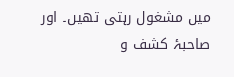میں مشغول رہتی تھیں۔ اور صاحبۂ کشف و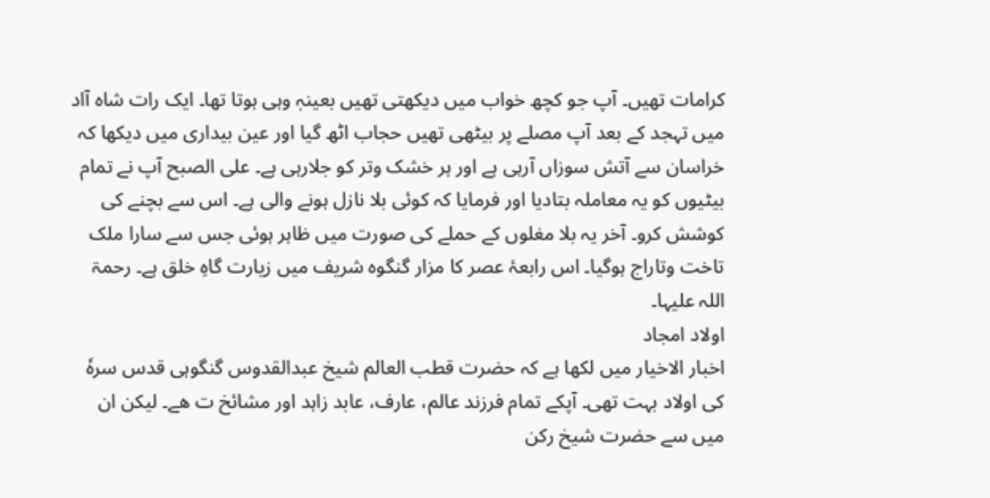کرامات تھیں۔ آپ جو کچھ خواب میں دیکھتی تھیں بعینہٖ وہی ہوتا تھا۔ ایک رات شاہ آاد میں تہجد کے بعد آپ مصلے پر بیٹھی تھیں حجاب اٹھ گیا اور عین بیداری میں دیکھا کہ خراسان سے آتش سوزاں آرہی ہے اور ہر خشک وتر کو جلارہی ہے۔ علی الصبح آپ نے تمام بیٹیوں کو یہ معاملہ بتادیا اور فرمایا کہ کوئی بلا نازل ہونے والی ہے۔ اس سے بچنے کی کوشش کرو۔ آخر یہ بلا مغلوں کے حملے کی صورت میں ظاہر ہوئی جس سے سارا ملک تاخت وتاراج ہوگیا۔ اس رابعۂ عصر کا مزار گنگوہ شریف میں زیارت گاہِ خلق ہے۔ رحمۃ اللہ علیہا۔
اولاد امجاد
اخبار الاخیار میں لکھا ہے کہ حضرت قطب العالم شیخ عبدالقدوس گنگوہی قدس سرہٗ کی اولاد بہت تھی۔ آپکے تمام فرزند عالم، عارف، عابد زاہد اور مشائخ ت ھے۔ لیکن ان میں سے حضرت شیخ رکن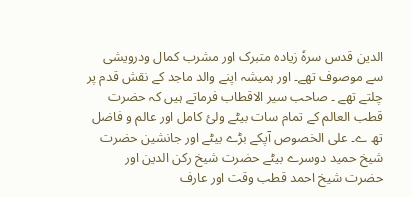الدین قدس سرہٗ زیادہ متبرک اور مشرب کمال ودرویشی سے موصوف تھے۔ اور ہمیشہ اپنے والد ماجد کے نقش قدم پر چلتے تھے ۔ صاحب سیر الاقطاب فرماتے ہیں کہ حضرت قطب العالم کے تمام سات بیٹے ولئ کامل اور عالم و فاضل تھ ے۔ علی الخصوص آپکے بڑے بیٹے اور جانشین حضرت شیخ حمید دوسرے بیٹے حضرت شیخ رکن الدین اور حضرت شیخ احمد قطب وقت اور عارف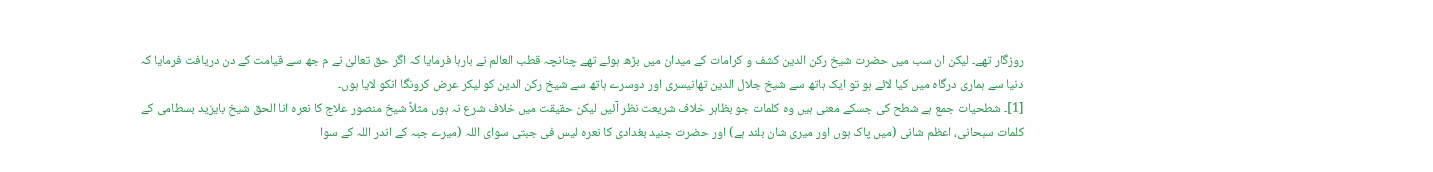روزگار تھے۔ لیکن ان سب میں حضرت شیخ رکن الدین کشف و کرامات کے میدان میں بڑھ ہوئے تھے چنانچہ قطب العالم نے بارہا فرمایا کہ اگر حق تعالیٰ نے م جھ سے قیامت کے دن دریافت فرمایا کہ دنیا سے ہماری درگاہ میں کیا لائے ہو تو ایک ہاتھ سے شیخ جلال الدین تھانیسری اور دوسرے ہاتھ سے شیخ رکن الدین کو لیکر عرض کرونگا انکو لایا ہوں۔
[1]۔ شطحیات جمع ہے شطح کی جسکے معنی ہیں وہ کلمات جو بظاہر خلاف شریعت نظر آئیں لیکن حقیقت میں خلاف شرع نہ ہوں مثلاً شیخ منصور علاج کا نعرہ انا الحق شیخ بایزید بسطامی کے کلمات سبحانی، اعظم شانی (میں پاک ہوں اور میری شان بلند ہے) اور حضرت جنید بغدادی کا نعرہ لیس فی جبتی سوای اللہ (میرے جبہ کے اندر اللہ کے سوا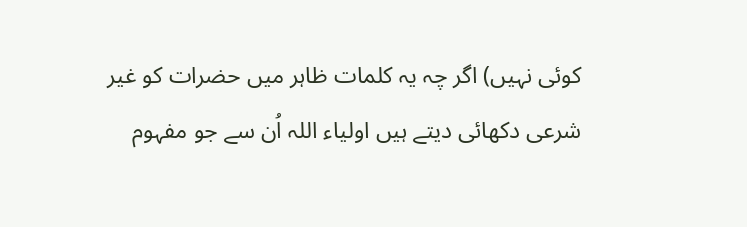کوئی نہیں) اگر چہ یہ کلمات ظاہر میں حضرات کو غیر شرعی دکھائی دیتے ہیں اولیاء اللہ اُن سے جو مفہوم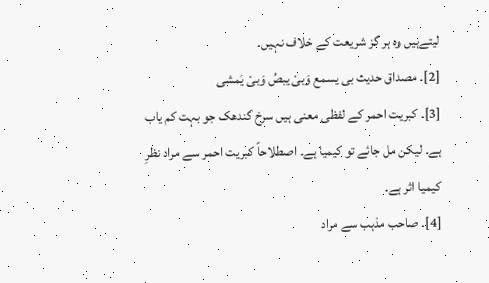لیتےہیں وہ ہر گز شریعت کے خلاف نہیں۔
[2]۔ مصداق حدیث بی یسمع وَبیْ یبصُ وَبیْ یَمشی
[3]۔ کبریت احمر کے لفظی معنی ہیں سرخ گندھک جو بہت کم یاب ہے۔ لیکن مل جائے تو کیمیا ہے۔ اصطلاحاً کبریت احمر سے مراد نظرِ کیمیا اثر ہے۔
[4]۔ صاحب مذہب سے مراد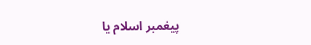پیغمبر اسلام یا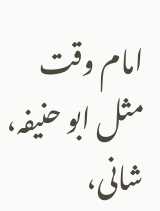امام وقت مثل ابو حنیفہ، شانی،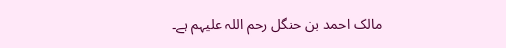مالک احمد بن حنگل رحم اللہ علیہم ہے۔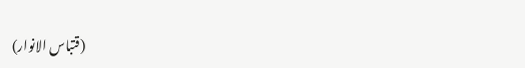(قتباس الانوار)